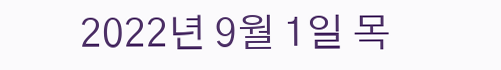2022년 9월 1일 목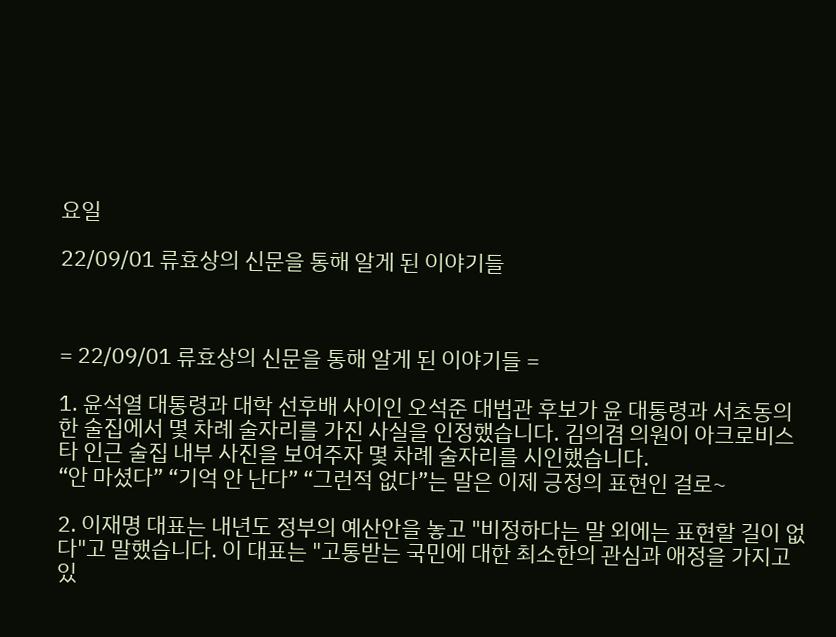요일

22/09/01 류효상의 신문을 통해 알게 된 이야기들



= 22/09/01 류효상의 신문을 통해 알게 된 이야기들 =

1. 윤석열 대통령과 대학 선후배 사이인 오석준 대법관 후보가 윤 대통령과 서초동의 한 술집에서 몇 차례 술자리를 가진 사실을 인정했습니다. 김의겸 의원이 아크로비스타 인근 술집 내부 사진을 보여주자 몇 차례 술자리를 시인했습니다.
“안 마셨다” “기억 안 난다” “그런적 없다”는 말은 이제 긍정의 표현인 걸로~

2. 이재명 대표는 내년도 정부의 예산안을 놓고 "비정하다는 말 외에는 표현할 길이 없다"고 말했습니다. 이 대표는 "고통받는 국민에 대한 최소한의 관심과 애정을 가지고 있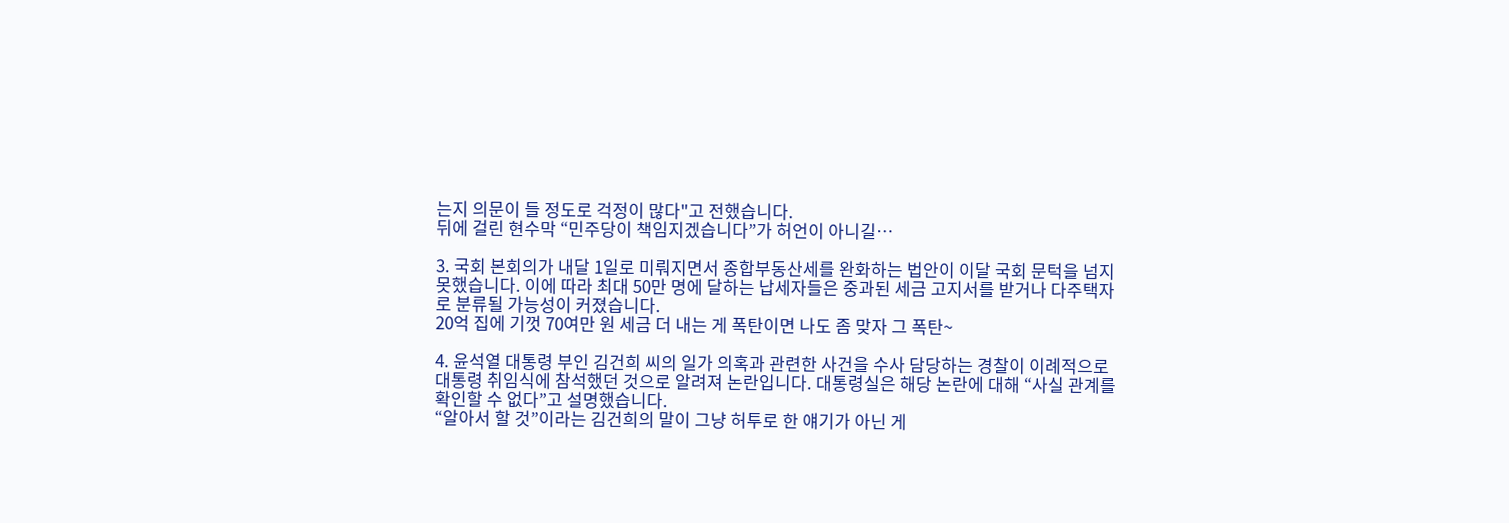는지 의문이 들 정도로 걱정이 많다"고 전했습니다.
뒤에 걸린 현수막 “민주당이 책임지겠습니다”가 허언이 아니길…

3. 국회 본회의가 내달 1일로 미뤄지면서 종합부동산세를 완화하는 법안이 이달 국회 문턱을 넘지 못했습니다. 이에 따라 최대 50만 명에 달하는 납세자들은 중과된 세금 고지서를 받거나 다주택자로 분류될 가능성이 커졌습니다.
20억 집에 기껏 70여만 원 세금 더 내는 게 폭탄이면 나도 좀 맞자 그 폭탄~

4. 윤석열 대통령 부인 김건희 씨의 일가 의혹과 관련한 사건을 수사 담당하는 경찰이 이례적으로 대통령 취임식에 참석했던 것으로 알려져 논란입니다. 대통령실은 해당 논란에 대해 “사실 관계를 확인할 수 없다”고 설명했습니다.
“알아서 할 것”이라는 김건희의 말이 그냥 허투로 한 얘기가 아닌 게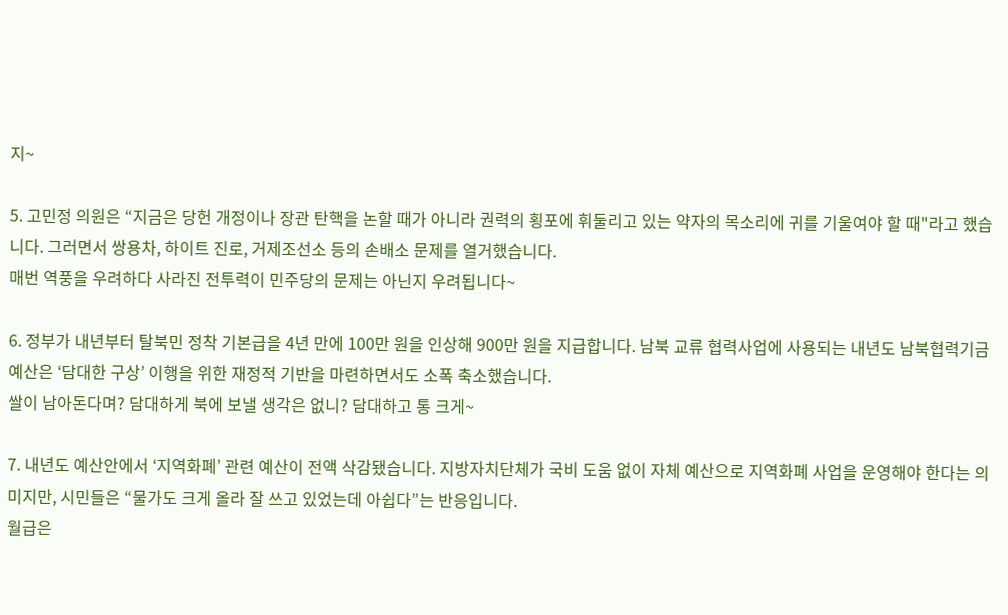지~

5. 고민정 의원은 “지금은 당헌 개정이나 장관 탄핵을 논할 때가 아니라 권력의 횡포에 휘둘리고 있는 약자의 목소리에 귀를 기울여야 할 때"라고 했습니다. 그러면서 쌍용차, 하이트 진로, 거제조선소 등의 손배소 문제를 열거했습니다.
매번 역풍을 우려하다 사라진 전투력이 민주당의 문제는 아닌지 우려됩니다~

6. 정부가 내년부터 탈북민 정착 기본급을 4년 만에 100만 원을 인상해 900만 원을 지급합니다. 남북 교류 협력사업에 사용되는 내년도 남북협력기금예산은 ‘담대한 구상’ 이행을 위한 재정적 기반을 마련하면서도 소폭 축소했습니다.
쌀이 남아돈다며? 담대하게 북에 보낼 생각은 없니? 담대하고 통 크게~

7. 내년도 예산안에서 ‘지역화폐’ 관련 예산이 전액 삭감됐습니다. 지방자치단체가 국비 도움 없이 자체 예산으로 지역화폐 사업을 운영해야 한다는 의미지만, 시민들은 “물가도 크게 올라 잘 쓰고 있었는데 아쉽다”는 반응입니다.
월급은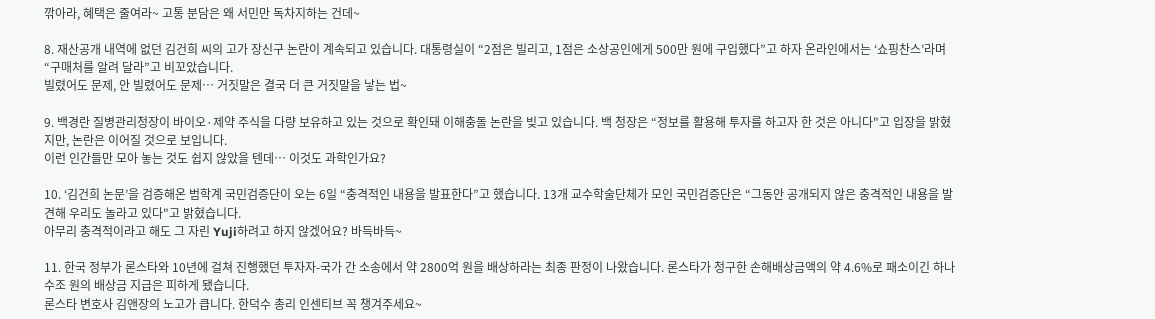깎아라, 혜택은 줄여라~ 고통 분담은 왜 서민만 독차지하는 건데~

8. 재산공개 내역에 없던 김건희 씨의 고가 장신구 논란이 계속되고 있습니다. 대통령실이 “2점은 빌리고, 1점은 소상공인에게 500만 원에 구입했다”고 하자 온라인에서는 ‘쇼핑찬스’라며 “구매처를 알려 달라”고 비꼬았습니다.
빌렸어도 문제, 안 빌렸어도 문제… 거짓말은 결국 더 큰 거짓말을 낳는 법~

9. 백경란 질병관리청장이 바이오·제약 주식을 다량 보유하고 있는 것으로 확인돼 이해충돌 논란을 빚고 있습니다. 백 청장은 “정보를 활용해 투자를 하고자 한 것은 아니다"고 입장을 밝혔지만, 논란은 이어질 것으로 보입니다.
이런 인간들만 모아 놓는 것도 쉽지 않았을 텐데… 이것도 과학인가요?

10. ‘김건희 논문’을 검증해온 범학계 국민검증단이 오는 6일 “충격적인 내용을 발표한다”고 했습니다. 13개 교수학술단체가 모인 국민검증단은 “그동안 공개되지 않은 충격적인 내용을 발견해 우리도 놀라고 있다"고 밝혔습니다.
아무리 충격적이라고 해도 그 자린 Yuji하려고 하지 않겠어요? 바득바득~

11. 한국 정부가 론스타와 10년에 걸쳐 진행했던 투자자-국가 간 소송에서 약 2800억 원을 배상하라는 최종 판정이 나왔습니다. 론스타가 청구한 손해배상금액의 약 4.6%로 패소이긴 하나 수조 원의 배상금 지급은 피하게 됐습니다.
론스타 변호사 김앤장의 노고가 큽니다. 한덕수 총리 인센티브 꼭 챙겨주세요~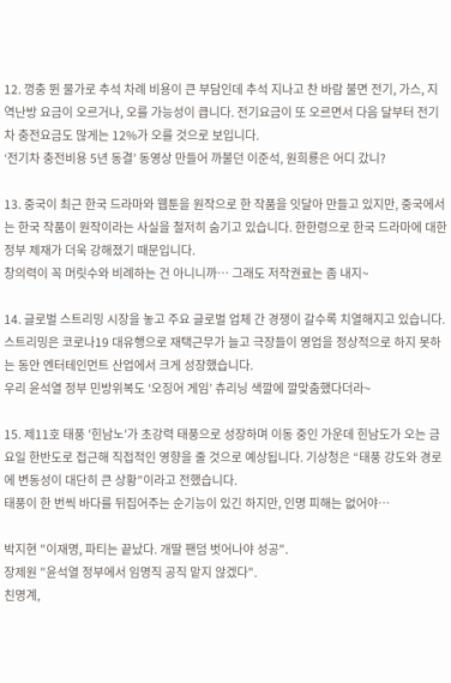12. 껑충 뛴 물가로 추석 차례 비용이 큰 부담인데 추석 지나고 찬 바람 불면 전기, 가스, 지역난방 요금이 오르거나, 오를 가능성이 큽니다. 전기요금이 또 오르면서 다음 달부터 전기차 충전요금도 많게는 12%가 오를 것으로 보입니다.
‘전기차 충전비용 5년 동결’ 동영상 만들어 까불던 이준석, 원희룡은 어디 갔니?

13. 중국이 최근 한국 드라마와 웹툰을 원작으로 한 작품을 잇달아 만들고 있지만, 중국에서는 한국 작품이 원작이라는 사실을 철저히 숨기고 있습니다. 한한령으로 한국 드라마에 대한 정부 제재가 더욱 강해졌기 때문입니다.
창의력이 꼭 머릿수와 비례하는 건 아니니까… 그래도 저작권료는 좀 내지~

14. 글로벌 스트리밍 시장을 놓고 주요 글로벌 업체 간 경쟁이 갈수록 치열해지고 있습니다. 스트리밍은 코로나19 대유행으로 재택근무가 늘고 극장들이 영업을 정상적으로 하지 못하는 동안 엔터테인먼트 산업에서 크게 성장했습니다.
우리 윤석열 정부 민방위복도 ‘오징어 게임’ 츄리닝 색깔에 깔맞춤했다더라~

15. 제11호 태풍 '힌남노'가 초강력 태풍으로 성장하며 이동 중인 가운데 힌남도가 오는 금요일 한반도로 접근해 직접적인 영향을 줄 것으로 예상됩니다. 기상청은 “태풍 강도와 경로에 변동성이 대단히 큰 상황”이라고 전했습니다.
태풍이 한 번씩 바다를 뒤집어주는 순기능이 있긴 하지만, 인명 피해는 없어야…

박지현 "이재명, 파티는 끝났다. 개딸 팬덤 벗어나야 성공".
장제원 "윤석열 정부에서 임명직 공직 맡지 않겠다".
친명계,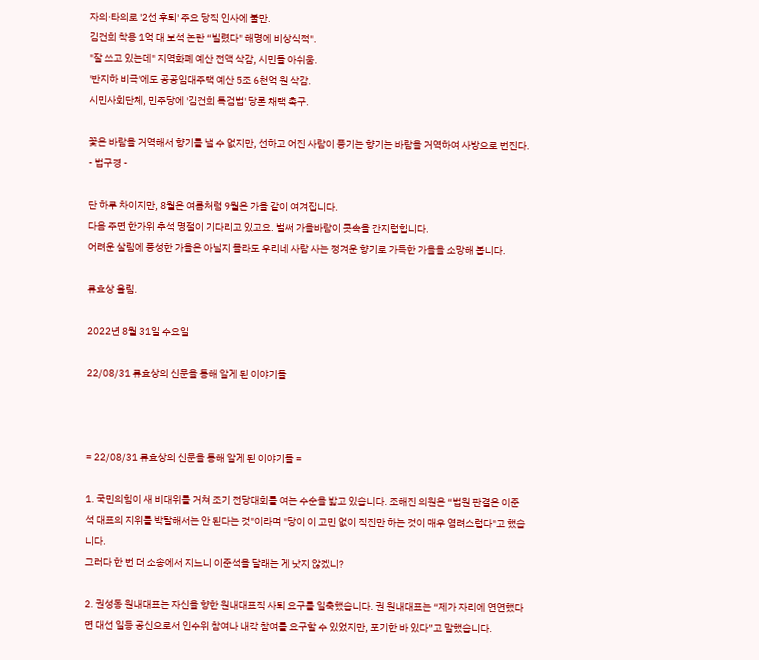자의·타의로 '2선 후퇴' 주요 당직 인사에 불만.
김건희 착용 1억 대 보석 논란 “빌렸다" 해명에 비상식적".
"잘 쓰고 있는데" 지역화폐 예산 전액 삭감, 시민들 아쉬움.
'반지하 비극'에도 공공임대주택 예산 5조 6천억 원 삭감.
시민사회단체, 민주당에 '김건희 특검법' 당론 채택 촉구.

꽃은 바람을 거역해서 향기를 낼 수 없지만, 선하고 어진 사람이 풍기는 향기는 바람을 거역하여 사방으로 번진다.
- 법구경 -

단 하루 차이지만, 8월은 여름처럼 9월은 가을 같이 여겨집니다.
다음 주면 한가위 추석 명절이 기다리고 있고요. 벌써 가을바람이 콧속을 간지럽힙니다.
어려운 살림에 풍성한 가을은 아닐지 몰라도 우리네 사람 사는 정겨운 향기로 가득한 가을을 소망해 봅니다.

류효상 올림.

2022년 8월 31일 수요일

22/08/31 류효상의 신문을 통해 알게 된 이야기들



= 22/08/31 류효상의 신문을 통해 알게 된 이야기들 =

1. 국민의힘이 새 비대위를 거쳐 조기 전당대회를 여는 수순을 밟고 있습니다. 조해진 의원은 “법원 판결은 이준석 대표의 지위를 박탈해서는 안 된다는 것"이라며 "당이 이 고민 없이 직진만 하는 것이 매우 염려스럽다"고 했습니다.
그러다 한 번 더 소송에서 지느니 이준석을 달래는 게 낫지 않겠니?

2. 권성동 원내대표는 자신을 향한 원내대표직 사퇴 요구를 일축했습니다. 권 원내대표는 “제가 자리에 연연했다면 대선 일등 공신으로서 인수위 참여나 내각 참여를 요구할 수 있었지만, 포기한 바 있다”고 말했습니다.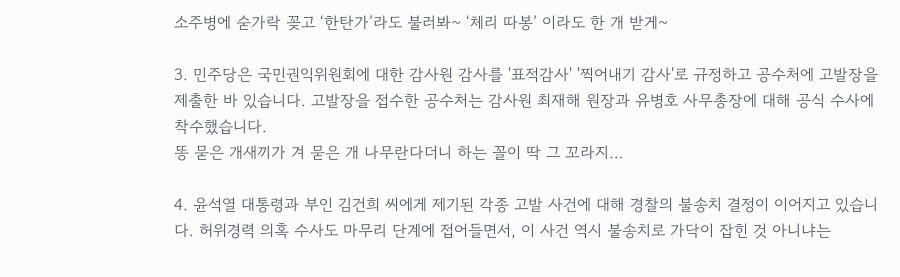소주병에 숟가락 꽂고 ‘한탄가’라도 불러봐~ ‘체리 따봉’ 이라도 한 개 받게~

3. 민주당은 국민권익위원회에 대한 감사원 감사를 '표적감사' '찍어내기 감사'로 규정하고 공수처에 고발장을 제출한 바 있습니다. 고발장을 접수한 공수처는 감사원 최재해 원장과 유병호 사무총장에 대해 공식 수사에 착수했습니다.
똥 묻은 개새끼가 겨 묻은 개 나무란다더니 하는 꼴이 딱 그 꼬라지…

4. 윤석열 대통령과 부인 김건희 씨에게 제기된 각종 고발 사건에 대해 경찰의 불송치 결정이 이어지고 있습니다. 허위경력 의혹 수사도 마무리 단계에 접어들면서, 이 사건 역시 불송치로 가닥이 잡힌 것 아니냐는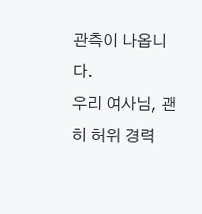관측이 나옵니다.
우리 여사님, 괜히 허위 경력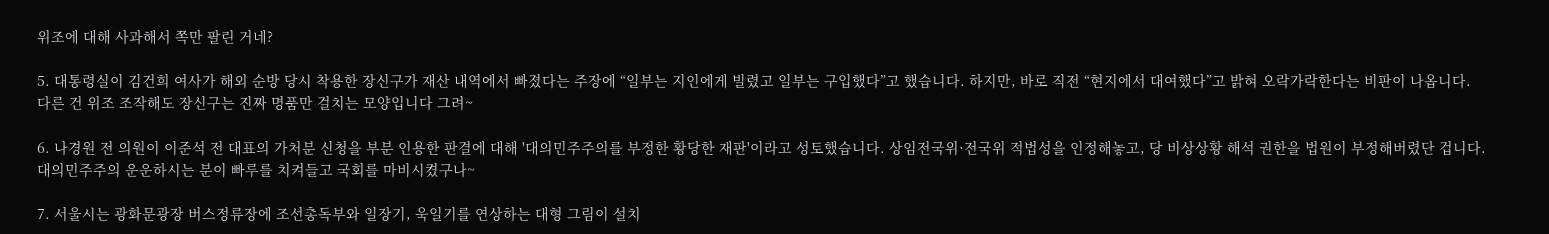위조에 대해 사과해서 쪽만 팔린 거네?

5. 대통령실이 김건희 여사가 해외 순방 당시 착용한 장신구가 재산 내역에서 빠졌다는 주장에 “일부는 지인에게 빌렸고 일부는 구입했다”고 했습니다. 하지만, 바로 직전 “현지에서 대여했다”고 밝혀 오락가락한다는 비판이 나옵니다.
다른 건 위조 조작해도 장신구는 진짜 명품만 걸치는 모양입니다 그려~

6. 나경원 전 의원이 이준석 전 대표의 가처분 신청을 부분 인용한 판결에 대해 '대의민주주의를 부정한 황당한 재판'이라고 성토했습니다. 상임전국위·전국위 적법성을 인정해놓고, 당 비상상황 해석 권한을 법원이 부정해버렸단 겁니다.
대의민주주의 운운하시는 분이 빠루를 치켜들고 국회를 마비시켰구나~

7. 서울시는 광화문광장 버스정류장에 조선총독부와 일장기, 욱일기를 연상하는 대형 그림이 설치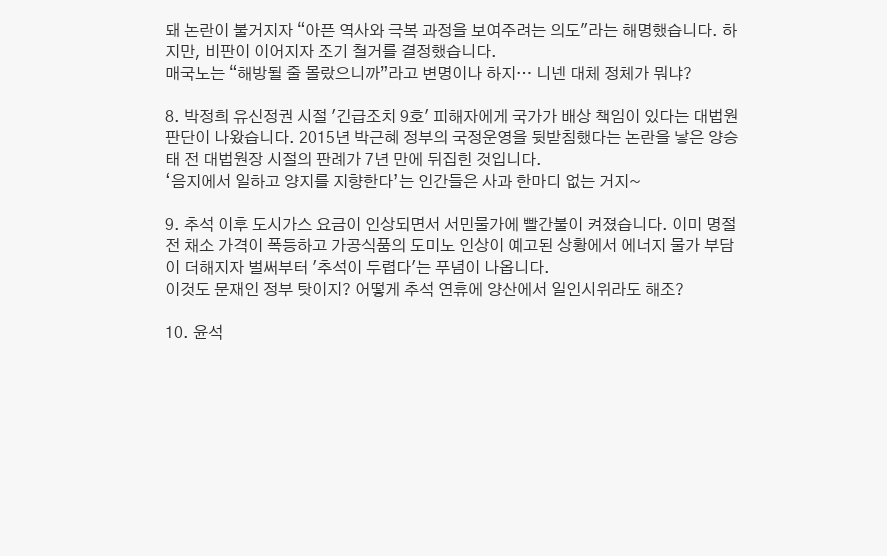돼 논란이 불거지자 “아픈 역사와 극복 과정을 보여주려는 의도"라는 해명했습니다. 하지만, 비판이 이어지자 조기 철거를 결정했습니다.
매국노는 “해방될 줄 몰랐으니까”라고 변명이나 하지… 니넨 대체 정체가 뭐냐?

8. 박정희 유신정권 시절 '긴급조치 9호' 피해자에게 국가가 배상 책임이 있다는 대법원 판단이 나왔습니다. 2015년 박근혜 정부의 국정운영을 뒷받침했다는 논란을 낳은 양승태 전 대법원장 시절의 판례가 7년 만에 뒤집힌 것입니다.
‘음지에서 일하고 양지를 지향한다’는 인간들은 사과 한마디 없는 거지~

9. 추석 이후 도시가스 요금이 인상되면서 서민물가에 빨간불이 켜졌습니다. 이미 명절 전 채소 가격이 폭등하고 가공식품의 도미노 인상이 예고된 상황에서 에너지 물가 부담이 더해지자 벌써부터 '추석이 두렵다'는 푸념이 나옵니다.
이것도 문재인 정부 탓이지? 어떻게 추석 연휴에 양산에서 일인시위라도 해조?

10. 윤석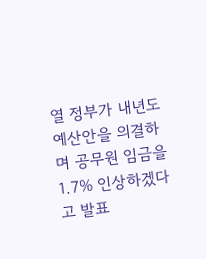열 정부가 내년도 예산안을 의결하며 공무원 임금을 1.7% 인상하겠다고 발표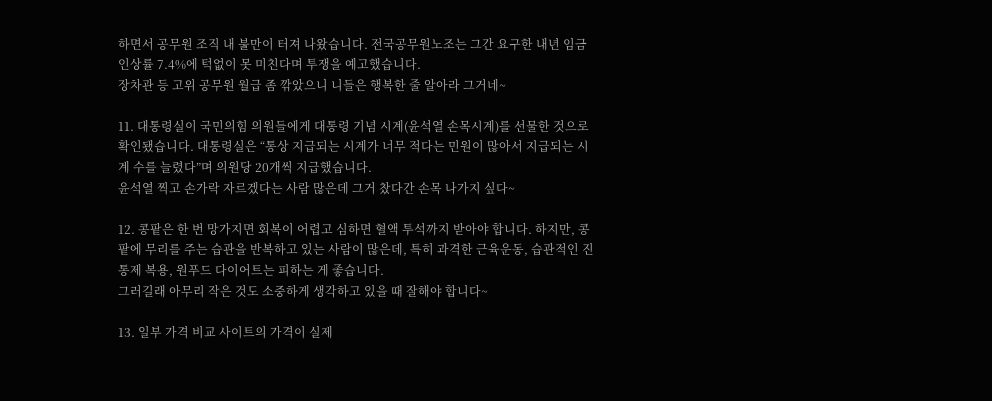하면서 공무원 조직 내 불만이 터져 나왔습니다. 전국공무원노조는 그간 요구한 내년 임금인상률 7.4%에 턱없이 못 미친다며 투쟁을 예고했습니다.
장차관 등 고위 공무원 월급 좀 깎았으니 니들은 행복한 줄 알아라 그거네~

11. 대통령실이 국민의힘 의원들에게 대통령 기념 시계(윤석열 손목시계)를 선물한 것으로 확인됐습니다. 대통령실은 “통상 지급되는 시계가 너무 적다는 민원이 많아서 지급되는 시계 수를 늘렸다”며 의원당 20개씩 지급했습니다.
윤석열 찍고 손가락 자르겠다는 사람 많은데 그거 찼다간 손목 나가지 싶다~

12. 콩팥은 한 번 망가지면 회복이 어렵고 심하면 혈액 투석까지 받아야 합니다. 하지만, 콩팥에 무리를 주는 습관을 반복하고 있는 사람이 많은데, 특히 과격한 근육운동, 습관적인 진통제 복용, 원푸드 다이어트는 피하는 게 좋습니다.
그러길래 아무리 작은 것도 소중하게 생각하고 있을 때 잘해야 합니다~

13. 일부 가격 비교 사이트의 가격이 실제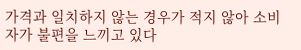가격과 일치하지 않는 경우가 적지 않아 소비자가 불편을 느끼고 있다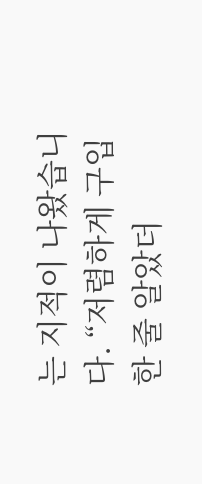는 지적이 나왔습니다. “저렴하게 구입한 줄 알았더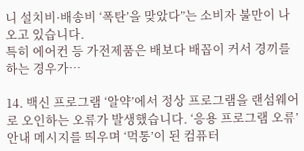니 설치비·배송비 ‘폭탄’을 맞았다”는 소비자 불만이 나오고 있습니다.
특히 에어컨 등 가전제품은 배보다 배꼽이 커서 경끼를 하는 경우가…

14. 백신 프로그램 ‘알약’에서 정상 프로그램을 랜섬웨어로 오인하는 오류가 발생했습니다. ‘응용 프로그램 오류’ 안내 메시지를 띄우며 ‘먹통’이 된 컴퓨터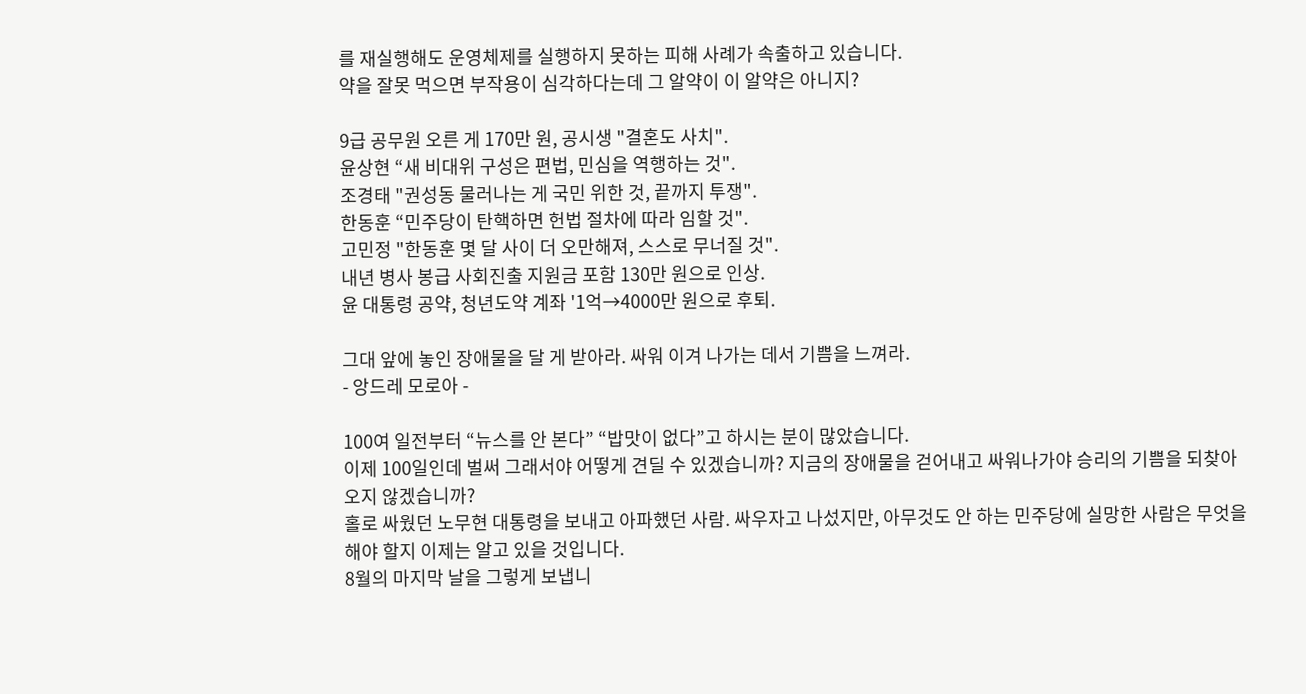를 재실행해도 운영체제를 실행하지 못하는 피해 사례가 속출하고 있습니다.
약을 잘못 먹으면 부작용이 심각하다는데 그 알약이 이 알약은 아니지?

9급 공무원 오른 게 170만 원, 공시생 "결혼도 사치".
윤상현 “새 비대위 구성은 편법, 민심을 역행하는 것".
조경태 "권성동 물러나는 게 국민 위한 것, 끝까지 투쟁".
한동훈 “민주당이 탄핵하면 헌법 절차에 따라 임할 것".
고민정 "한동훈 몇 달 사이 더 오만해져, 스스로 무너질 것".
내년 병사 봉급 사회진출 지원금 포함 130만 원으로 인상.
윤 대통령 공약, 청년도약 계좌 '1억→4000만 원으로 후퇴.

그대 앞에 놓인 장애물을 달 게 받아라. 싸워 이겨 나가는 데서 기쁨을 느껴라.
- 앙드레 모로아 -

100여 일전부터 “뉴스를 안 본다” “밥맛이 없다”고 하시는 분이 많았습니다.
이제 100일인데 벌써 그래서야 어떻게 견딜 수 있겠습니까? 지금의 장애물을 걷어내고 싸워나가야 승리의 기쁨을 되찾아 오지 않겠습니까?
홀로 싸웠던 노무현 대통령을 보내고 아파했던 사람. 싸우자고 나섰지만, 아무것도 안 하는 민주당에 실망한 사람은 무엇을 해야 할지 이제는 알고 있을 것입니다.
8월의 마지막 날을 그렇게 보냅니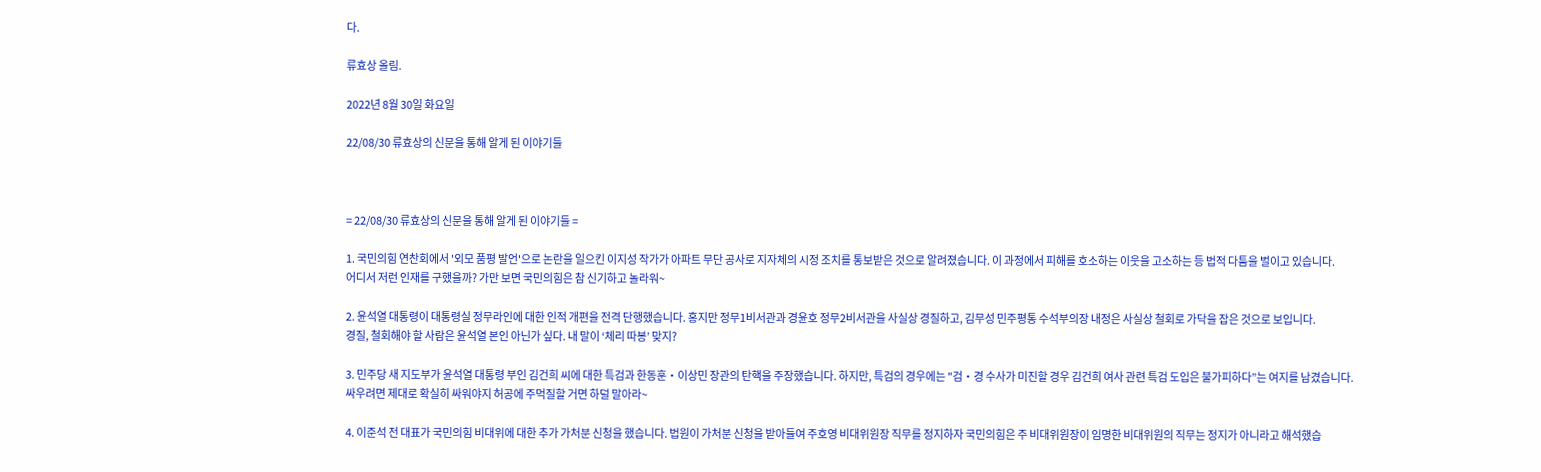다.

류효상 올림.

2022년 8월 30일 화요일

22/08/30 류효상의 신문을 통해 알게 된 이야기들



= 22/08/30 류효상의 신문을 통해 알게 된 이야기들 =

1. 국민의힘 연찬회에서 '외모 품평 발언'으로 논란을 일으킨 이지성 작가가 아파트 무단 공사로 지자체의 시정 조치를 통보받은 것으로 알려졌습니다. 이 과정에서 피해를 호소하는 이웃을 고소하는 등 법적 다툼을 벌이고 있습니다.
어디서 저런 인재를 구했을까? 가만 보면 국민의힘은 참 신기하고 놀라워~

2. 윤석열 대통령이 대통령실 정무라인에 대한 인적 개편을 전격 단행했습니다. 홍지만 정무1비서관과 경윤호 정무2비서관을 사실상 경질하고, 김무성 민주평통 수석부의장 내정은 사실상 철회로 가닥을 잡은 것으로 보입니다.
경질, 철회해야 할 사람은 윤석열 본인 아닌가 싶다. 내 말이 ‘체리 따봉’ 맞지?

3. 민주당 새 지도부가 윤석열 대통령 부인 김건희 씨에 대한 특검과 한동훈‧이상민 장관의 탄핵을 주장했습니다. 하지만, 특검의 경우에는 "검‧경 수사가 미진할 경우 김건희 여사 관련 특검 도입은 불가피하다”는 여지를 남겼습니다.
싸우려면 제대로 확실히 싸워야지 허공에 주먹질할 거면 하덜 말아라~

4. 이준석 전 대표가 국민의힘 비대위에 대한 추가 가처분 신청을 했습니다. 법원이 가처분 신청을 받아들여 주호영 비대위원장 직무를 정지하자 국민의힘은 주 비대위원장이 임명한 비대위원의 직무는 정지가 아니라고 해석했습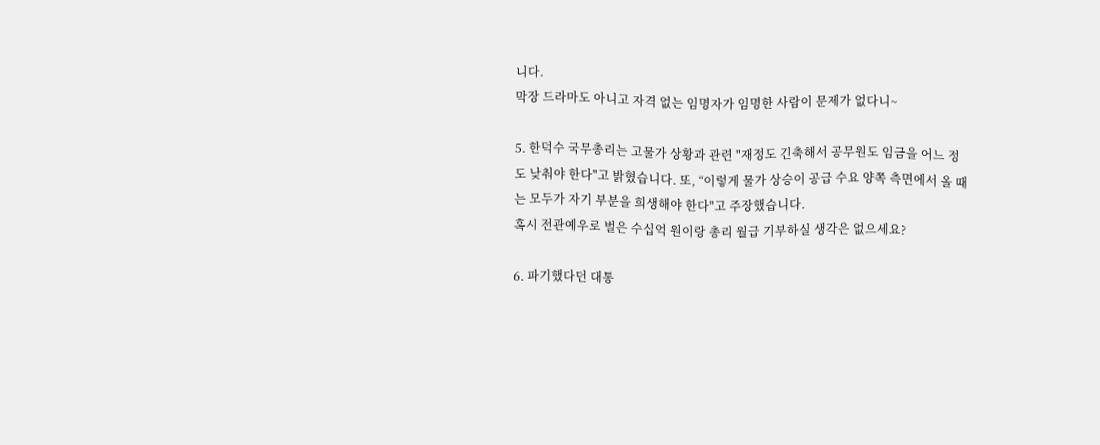니다.
막장 드라마도 아니고 자격 없는 임명자가 임명한 사람이 문제가 없다니~

5. 한덕수 국무총리는 고물가 상황과 관련 "재정도 긴축해서 공무원도 임금을 어느 정도 낮춰야 한다"고 밝혔습니다. 또, “이렇게 물가 상승이 공급 수요 양쪽 측면에서 올 때는 모두가 자기 부분을 희생해야 한다"고 주장했습니다.
혹시 전관예우로 벌은 수십억 원이랑 총리 월급 기부하실 생각은 없으세요?

6. 파기했다던 대통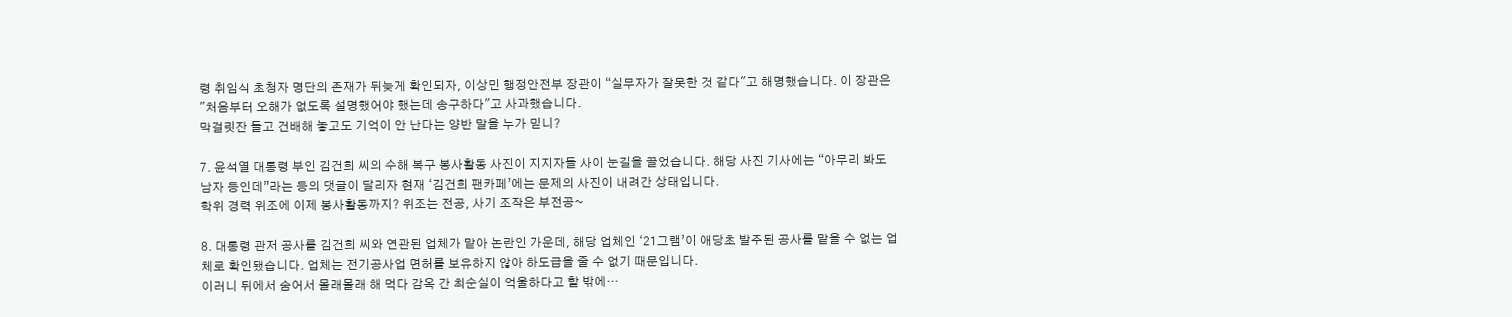령 취임식 초청자 명단의 존재가 뒤늦게 확인되자, 이상민 행정안전부 장관이 “실무자가 잘못한 것 같다"고 해명했습니다. 이 장관은 "처음부터 오해가 없도록 설명했어야 했는데 송구하다"고 사과했습니다.
막걸릿잔 들고 건배해 놓고도 기억이 안 난다는 양반 말을 누가 믿니?

7. 윤석열 대통령 부인 김건희 씨의 수해 복구 봉사활동 사진이 지지자들 사이 눈길을 끌었습니다. 해당 사진 기사에는 “아무리 봐도 남자 등인데”라는 등의 댓글이 달리자 현재 ‘김건희 팬카페’에는 문제의 사진이 내려간 상태입니다.
학위 경력 위조에 이제 봉사활동까지? 위조는 전공, 사기 조작은 부전공~

8. 대통령 관저 공사를 김건희 씨와 연관된 업체가 맡아 논란인 가운데, 해당 업체인 ‘21그램’이 애당초 발주된 공사를 맡을 수 없는 업체로 확인됐습니다. 업체는 전기공사업 면허를 보유하지 않아 하도급을 줄 수 없기 때문입니다.
이러니 뒤에서 숨어서 몰래몰래 해 먹다 감옥 간 최순실이 억울하다고 할 밖에…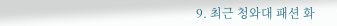9. 최근 청와대 패션 화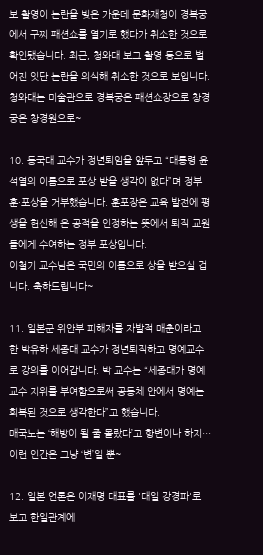보 촬영이 논란을 빚은 가운데 문화재청이 경복궁에서 구찌 패션쇼를 열기로 했다가 취소한 것으로 확인됐습니다. 최근, 청와대 보그 촬영 등으로 벌어진 잇단 논란을 의식해 취소한 것으로 보입니다.
청와대는 미술관으로 경복궁은 패션쇼장으로 창경궁은 창경원으로~

10. 동국대 교수가 정년퇴임을 앞두고 “대통령 윤석열의 이름으로 포상 받을 생각이 없다”며 정부 훈·포상을 거부했습니다. 훈포장은 교육 발전에 평생을 헌신해 온 공적을 인정하는 뜻에서 퇴직 교원들에게 수여하는 정부 포상입니다.
이철기 교수님은 국민의 이름으로 상을 받으실 겁니다. 축하드립니다~

11. 일본군 위안부 피해자를 자발적 매춘이라고 한 박유하 세종대 교수가 정년퇴직하고 명예교수로 강의를 이어갑니다. 박 교수는 “세종대가 명예교수 지위를 부여함으로써 공동체 안에서 명예는 회복된 것으로 생각한다”고 했습니다.
매국노는 ‘해방이 될 줄 몰랐다’고 항변이나 하지… 이런 인간은 그냥 ‘변’일 뿐~

12. 일본 언론은 이재명 대표를 '대일 강경파'로 보고 한일관계에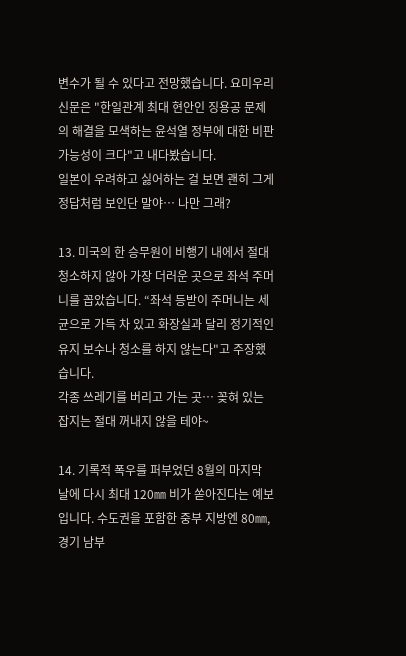변수가 될 수 있다고 전망했습니다. 요미우리신문은 "한일관계 최대 현안인 징용공 문제의 해결을 모색하는 윤석열 정부에 대한 비판 가능성이 크다"고 내다봤습니다.
일본이 우려하고 싫어하는 걸 보면 괜히 그게 정답처럼 보인단 말야… 나만 그래?

13. 미국의 한 승무원이 비행기 내에서 절대 청소하지 않아 가장 더러운 곳으로 좌석 주머니를 꼽았습니다. “좌석 등받이 주머니는 세균으로 가득 차 있고 화장실과 달리 정기적인 유지 보수나 청소를 하지 않는다"고 주장했습니다.
각종 쓰레기를 버리고 가는 곳… 꽂혀 있는 잡지는 절대 꺼내지 않을 테야~

14. 기록적 폭우를 퍼부었던 8월의 마지막 날에 다시 최대 120㎜ 비가 쏟아진다는 예보입니다. 수도권을 포함한 중부 지방엔 80㎜, 경기 남부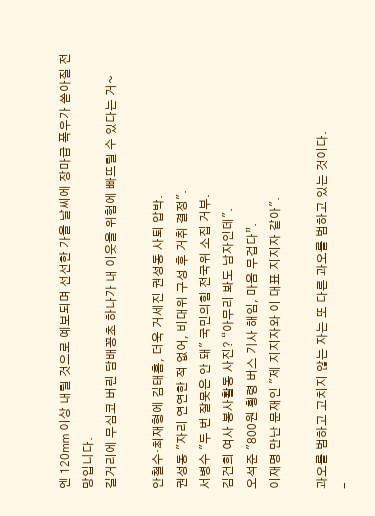엔 120㎜ 이상 내릴 것으로 예보되며 선선한 가을 날씨에 장마급 폭우가 쏟아질 전망입니다.
길거리에 무심코 버린 담배꽁초 하나가 내 이웃을 위험에 빠뜨릴 수 있다는 거~

안철수·최재형에 김태흠, 더욱 거세진 권성동 사퇴 압박.
권성동 "자리 연연한 적 없어, 비대위 구성 후 거취 결정".
서병수 "두 번 잘못은 안 돼" 국민의힘 전국위 소집 거부.
김건희 여사 봉사활동 사진? “아무리 봐도 남자인데".
오석준 "800원 횡령 버스 기사 해임, 마음 무겁다”.
이재명 만난 문재인 "제 지지자와 이 대표 지지자 같아".

과오를 범하고 고치지 않는 자는 또 다른 과오를 범하고 있는 것이다.
-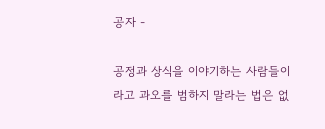공자 -

공정과 상식을 이야기하는 사람들이라고 과오를 범하지 말라는 법은 없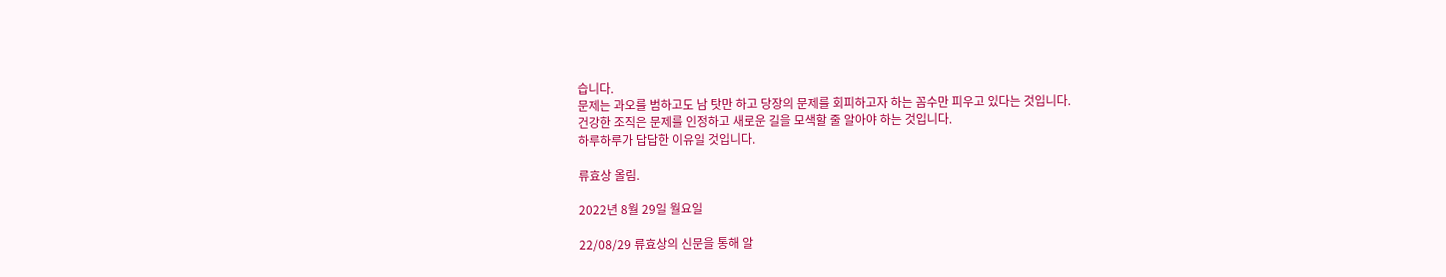습니다.
문제는 과오를 범하고도 남 탓만 하고 당장의 문제를 회피하고자 하는 꼼수만 피우고 있다는 것입니다.
건강한 조직은 문제를 인정하고 새로운 길을 모색할 줄 알아야 하는 것입니다.
하루하루가 답답한 이유일 것입니다.

류효상 올림.

2022년 8월 29일 월요일

22/08/29 류효상의 신문을 통해 알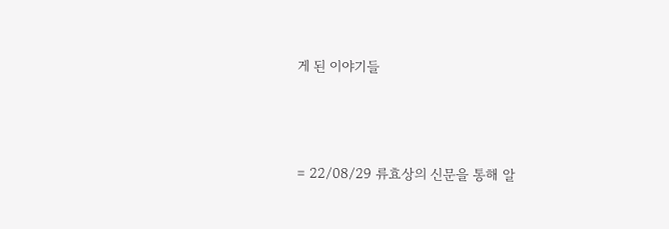게 된 이야기들



= 22/08/29 류효상의 신문을 통해 알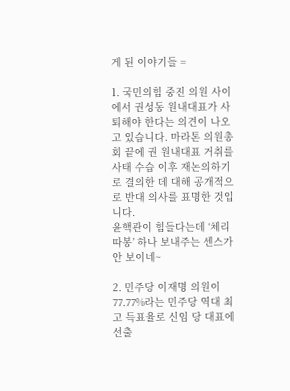게 된 이야기들 =

1. 국민의힘 중진 의원 사이에서 권성동 원내대표가 사퇴해야 한다는 의견이 나오고 있습니다. 마라톤 의원총회 끝에 권 원내대표 거취를 사태 수습 이후 재논의하기로 결의한 데 대해 공개적으로 반대 의사를 표명한 것입니다.
윤핵관이 힘들다는데 ‘체리 따봉’ 하나 보내주는 센스가 안 보이네~

2. 민주당 이재명 의원이 77.77%라는 민주당 역대 최고 득표율로 신임 당 대표에 선출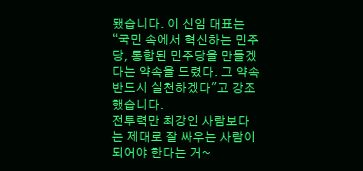됐습니다. 이 신임 대표는 “국민 속에서 혁신하는 민주당, 통합된 민주당을 만들겠다는 약속을 드렸다. 그 약속 반드시 실천하겠다"고 강조했습니다.
전투력만 최강인 사람보다는 제대로 잘 싸우는 사람이 되어야 한다는 거~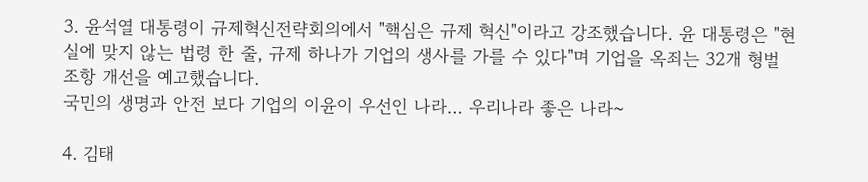3. 윤석열 대통령이 규제혁신전략회의에서 "핵심은 규제 혁신"이라고 강조했습니다. 윤 대통령은 "현실에 맞지 않는 법령 한 줄, 규제 하나가 기업의 생사를 가를 수 있다"며 기업을 옥죄는 32개 형벌 조항 개선을 예고했습니다.
국민의 생명과 안전 보다 기업의 이윤이 우선인 나라… 우리나라 좋은 나라~

4. 김태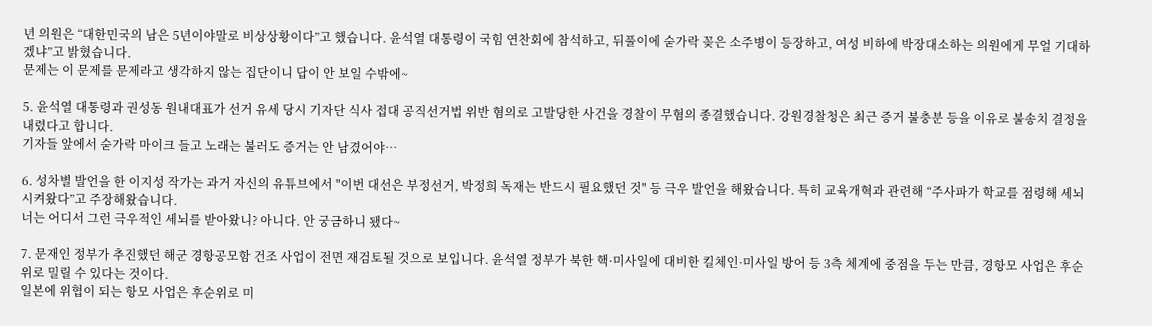년 의원은 “대한민국의 남은 5년이야말로 비상상황이다”고 했습니다. 윤석열 대통령이 국힘 연찬회에 참석하고, 뒤풀이에 숟가락 꽂은 소주병이 등장하고, 여성 비하에 박장대소하는 의원에게 무얼 기대하겠냐”고 밝혔습니다.
문제는 이 문제를 문제라고 생각하지 않는 집단이니 답이 안 보일 수밖에~

5. 윤석열 대통령과 권성동 원내대표가 선거 유세 당시 기자단 식사 접대 공직선거법 위반 혐의로 고발당한 사건을 경찰이 무혐의 종결했습니다. 강원경찰청은 최근 증거 불충분 등을 이유로 불송치 결정을 내렸다고 합니다.
기자들 앞에서 숟가락 마이크 들고 노래는 불러도 증거는 안 남겼어야…

6. 성차별 발언을 한 이지성 작가는 과거 자신의 유튜브에서 "이번 대선은 부정선거, 박정희 독재는 반드시 필요했던 것" 등 극우 발언을 해왔습니다. 특히 교육개혁과 관련해 “주사파가 학교를 점령해 세뇌시켜왔다”고 주장해왔습니다.
너는 어디서 그런 극우적인 세뇌를 받아왔니? 아니다. 안 궁금하니 됐다~

7. 문재인 정부가 추진했던 해군 경항공모함 건조 사업이 전면 재검토될 것으로 보입니다. 윤석열 정부가 북한 핵·미사일에 대비한 킬체인·미사일 방어 등 3측 체계에 중점을 두는 만큼, 경항모 사업은 후순위로 밀릴 수 있다는 것이다.
일본에 위협이 되는 항모 사업은 후순위로 미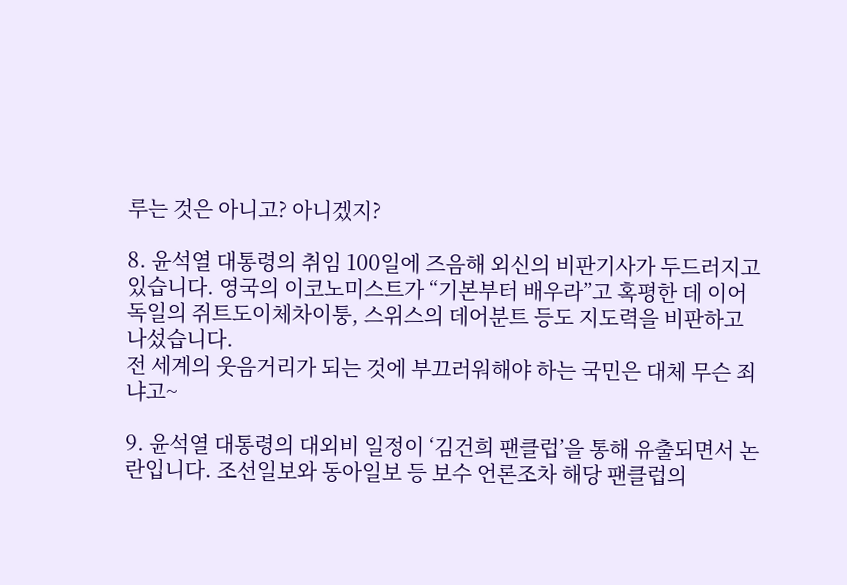루는 것은 아니고? 아니겠지?

8. 윤석열 대통령의 취임 100일에 즈음해 외신의 비판기사가 두드러지고 있습니다. 영국의 이코노미스트가 “기본부터 배우라”고 혹평한 데 이어 독일의 쥐트도이체차이퉁, 스위스의 데어분트 등도 지도력을 비판하고 나섰습니다.
전 세계의 웃음거리가 되는 것에 부끄러워해야 하는 국민은 대체 무슨 죄냐고~

9. 윤석열 대통령의 대외비 일정이 ‘김건희 팬클럽’을 통해 유출되면서 논란입니다. 조선일보와 동아일보 등 보수 언론조차 해당 팬클럽의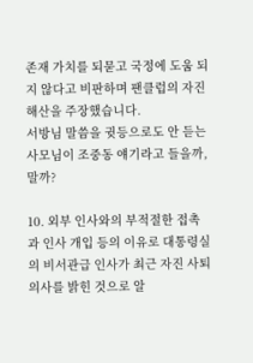존재 가치를 되묻고 국정에 도움 되지 않다고 비판하며 팬클럽의 자진 해산을 주장했습니다.
서방님 말씀을 귓등으로도 안 듣는 사모님이 조중동 얘기라고 들을까, 말까?

10. 외부 인사와의 부적절한 접촉과 인사 개입 등의 이유로 대통령실의 비서관급 인사가 최근 자진 사퇴 의사를 밝힌 것으로 알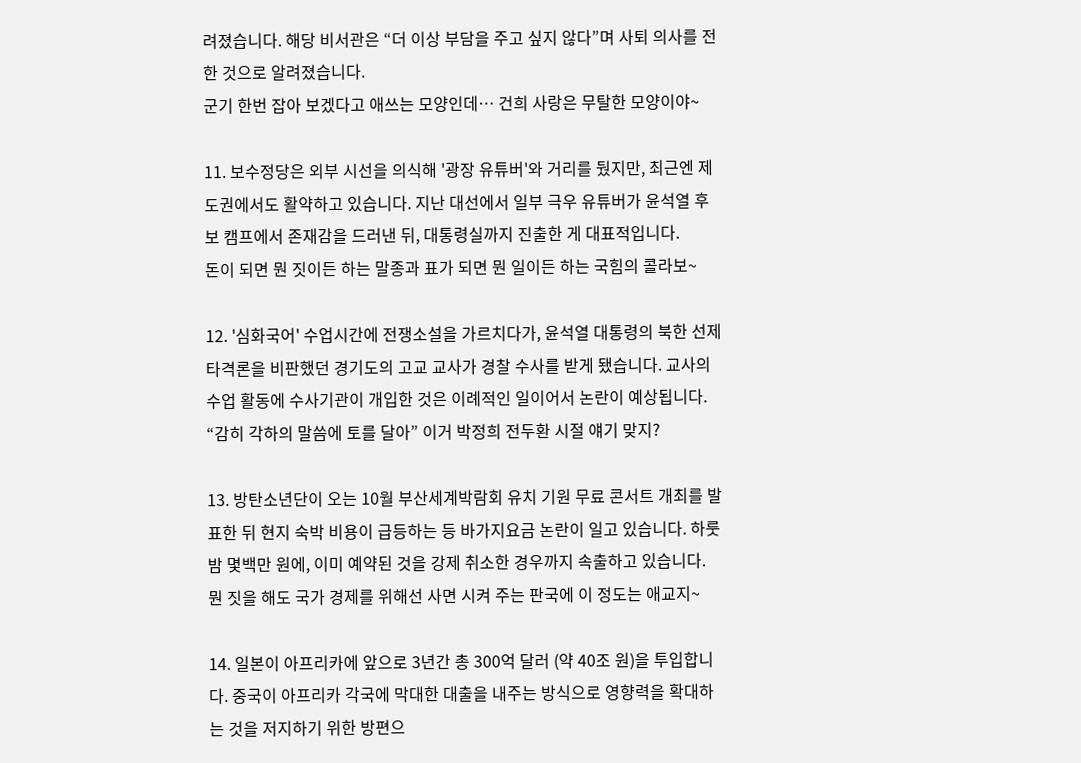려졌습니다. 해당 비서관은 “더 이상 부담을 주고 싶지 않다”며 사퇴 의사를 전한 것으로 알려졌습니다.
군기 한번 잡아 보겠다고 애쓰는 모양인데… 건희 사랑은 무탈한 모양이야~

11. 보수정당은 외부 시선을 의식해 '광장 유튜버'와 거리를 뒀지만, 최근엔 제도권에서도 활약하고 있습니다. 지난 대선에서 일부 극우 유튜버가 윤석열 후보 캠프에서 존재감을 드러낸 뒤, 대통령실까지 진출한 게 대표적입니다.
돈이 되면 뭔 짓이든 하는 말종과 표가 되면 뭔 일이든 하는 국힘의 콜라보~

12. '심화국어' 수업시간에 전쟁소설을 가르치다가, 윤석열 대통령의 북한 선제타격론을 비판했던 경기도의 고교 교사가 경찰 수사를 받게 됐습니다. 교사의 수업 활동에 수사기관이 개입한 것은 이례적인 일이어서 논란이 예상됩니다.
“감히 각하의 말씀에 토를 달아” 이거 박정희 전두환 시절 얘기 맞지?

13. 방탄소년단이 오는 10월 부산세계박람회 유치 기원 무료 콘서트 개최를 발표한 뒤 현지 숙박 비용이 급등하는 등 바가지요금 논란이 일고 있습니다. 하룻밤 몇백만 원에, 이미 예약된 것을 강제 취소한 경우까지 속출하고 있습니다.
뭔 짓을 해도 국가 경제를 위해선 사면 시켜 주는 판국에 이 정도는 애교지~

14. 일본이 아프리카에 앞으로 3년간 총 300억 달러 (약 40조 원)을 투입합니다. 중국이 아프리카 각국에 막대한 대출을 내주는 방식으로 영향력을 확대하는 것을 저지하기 위한 방편으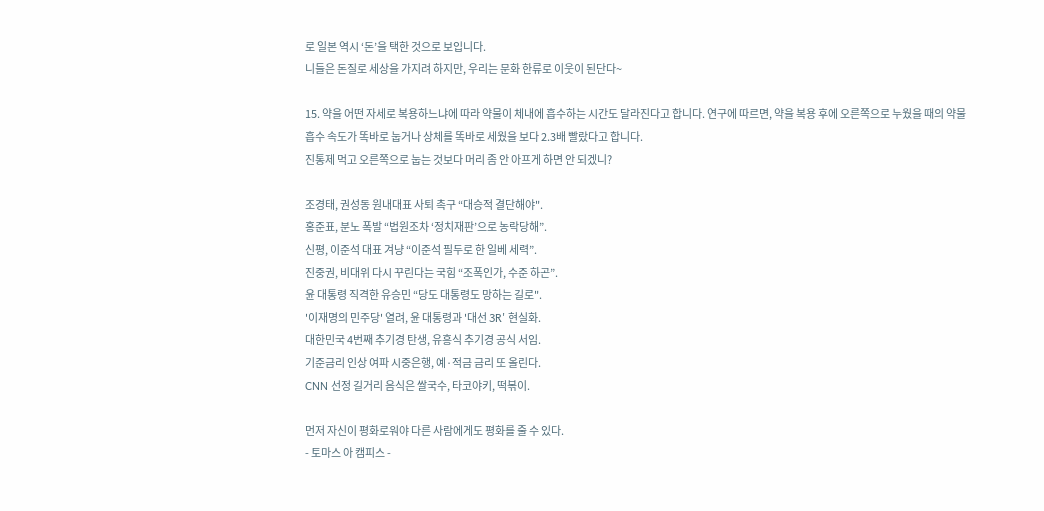로 일본 역시 ‘돈’을 택한 것으로 보입니다.
니들은 돈질로 세상을 가지려 하지만, 우리는 문화 한류로 이웃이 된단다~

15. 약을 어떤 자세로 복용하느냐에 따라 약물이 체내에 흡수하는 시간도 달라진다고 합니다. 연구에 따르면, 약을 복용 후에 오른쪽으로 누웠을 때의 약물 흡수 속도가 똑바로 눕거나 상체를 똑바로 세웠을 보다 2.3배 빨랐다고 합니다.
진통제 먹고 오른쪽으로 눕는 것보다 머리 좀 안 아프게 하면 안 되겠니?

조경태, 권성동 원내대표 사퇴 촉구 “대승적 결단해야".
홍준표, 분노 폭발 “법원조차 ‘정치재판’으로 농락당해”.
신평, 이준석 대표 겨냥 “이준석 필두로 한 일베 세력”.
진중권, 비대위 다시 꾸린다는 국힘 “조폭인가, 수준 하곤”.
윤 대통령 직격한 유승민 “당도 대통령도 망하는 길로".
'이재명의 민주당' 열려, 윤 대통령과 '대선 3R' 현실화.
대한민국 4번째 추기경 탄생, 유흥식 추기경 공식 서임.
기준금리 인상 여파 시중은행, 예·적금 금리 또 올린다.
CNN 선정 길거리 음식은 쌀국수, 타코야키, 떡볶이.

먼저 자신이 평화로워야 다른 사람에게도 평화를 줄 수 있다.
- 토마스 아 캠피스 -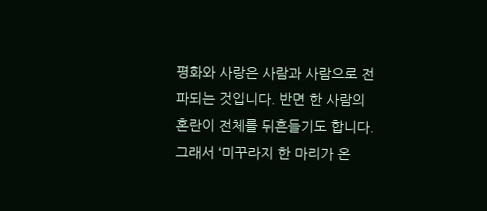평화와 사랑은 사람과 사람으로 전파되는 것입니다. 반면 한 사람의 혼란이 전체를 뒤흔들기도 합니다. 그래서 ‘미꾸라지 한 마리가 온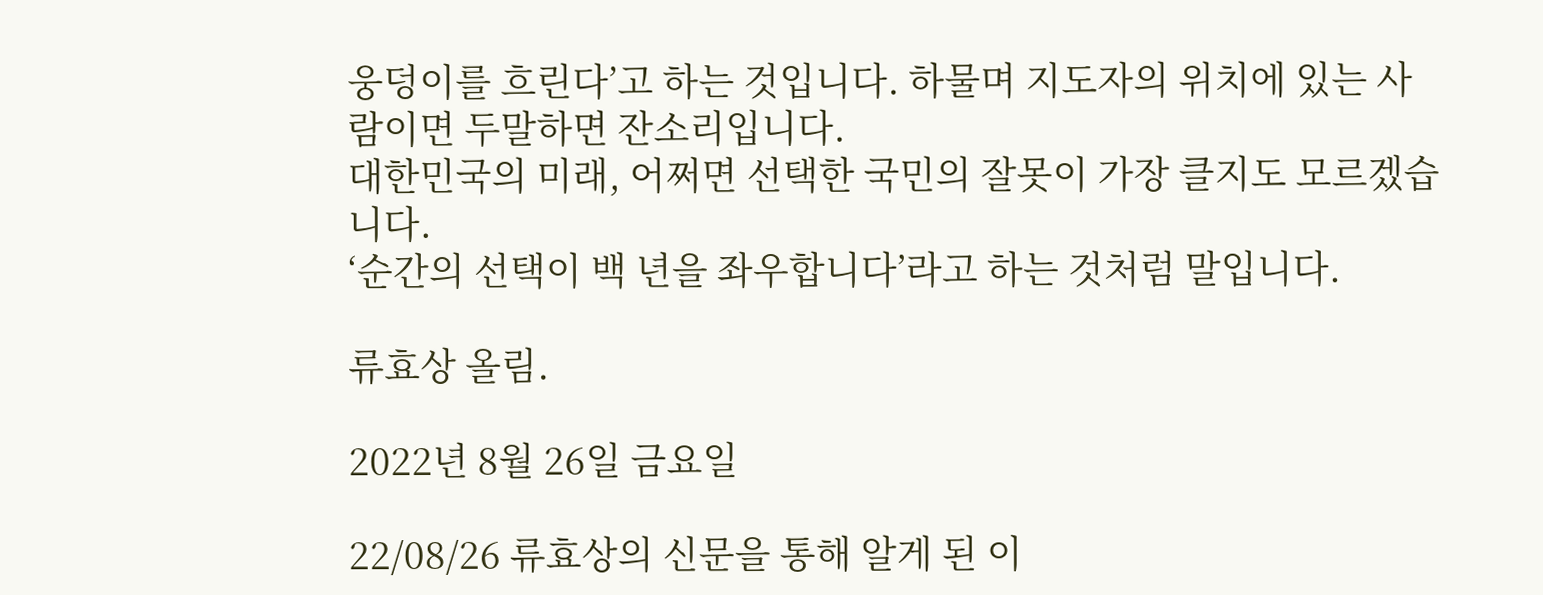웅덩이를 흐린다’고 하는 것입니다. 하물며 지도자의 위치에 있는 사람이면 두말하면 잔소리입니다.
대한민국의 미래, 어쩌면 선택한 국민의 잘못이 가장 클지도 모르겠습니다.
‘순간의 선택이 백 년을 좌우합니다’라고 하는 것처럼 말입니다.

류효상 올림.

2022년 8월 26일 금요일

22/08/26 류효상의 신문을 통해 알게 된 이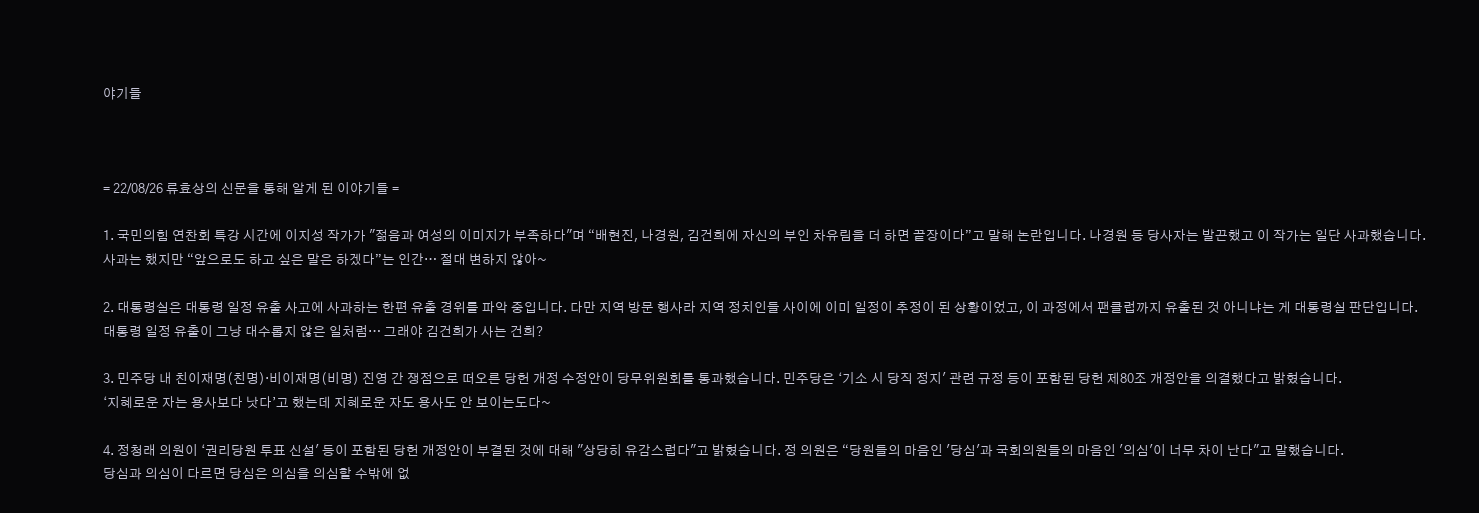야기들



= 22/08/26 류효상의 신문을 통해 알게 된 이야기들 =

1. 국민의힘 연찬회 특강 시간에 이지성 작가가 "젊음과 여성의 이미지가 부족하다"며 “배현진, 나경원, 김건희에 자신의 부인 차유림을 더 하면 끝장이다”고 말해 논란입니다. 나경원 등 당사자는 발끈했고 이 작가는 일단 사과했습니다.
사과는 했지만 “앞으로도 하고 싶은 말은 하겠다”는 인간… 절대 변하지 않아~

2. 대통령실은 대통령 일정 유출 사고에 사과하는 한편 유출 경위를 파악 중입니다. 다만 지역 방문 행사라 지역 정치인들 사이에 이미 일정이 추정이 된 상황이었고, 이 과정에서 팬클럽까지 유출된 것 아니냐는 게 대통령실 판단입니다.
대통령 일정 유출이 그냥 대수롭지 않은 일처럼… 그래야 김건희가 사는 건희?

3. 민주당 내 친이재명(친명)·비이재명(비명) 진영 간 쟁점으로 떠오른 당헌 개정 수정안이 당무위원회를 통과했습니다. 민주당은 ‘기소 시 당직 정지' 관련 규정 등이 포함된 당헌 제80조 개정안을 의결했다고 밝혔습니다.
‘지혜로운 자는 용사보다 낫다’고 했는데 지혜로운 자도 용사도 안 보이는도다~

4. 정청래 의원이 ‘권리당원 투표 신설' 등이 포함된 당헌 개정안이 부결된 것에 대해 "상당히 유감스럽다"고 밝혔습니다. 정 의원은 “당원들의 마음인 '당심'과 국회의원들의 마음인 '의심'이 너무 차이 난다"고 말했습니다.
당심과 의심이 다르면 당심은 의심을 의심할 수밖에 없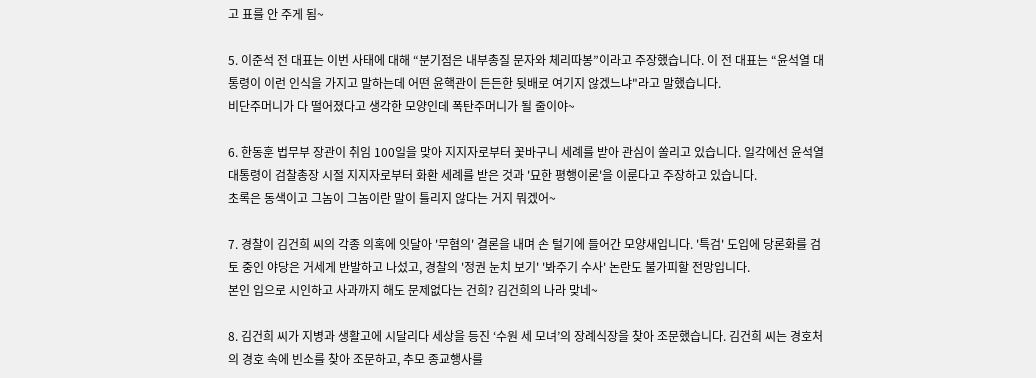고 표를 안 주게 됨~

5. 이준석 전 대표는 이번 사태에 대해 “분기점은 내부총질 문자와 체리따봉”이라고 주장했습니다. 이 전 대표는 “윤석열 대통령이 이런 인식을 가지고 말하는데 어떤 윤핵관이 든든한 뒷배로 여기지 않겠느냐"라고 말했습니다.
비단주머니가 다 떨어졌다고 생각한 모양인데 폭탄주머니가 될 줄이야~

6. 한동훈 법무부 장관이 취임 100일을 맞아 지지자로부터 꽃바구니 세례를 받아 관심이 쏠리고 있습니다. 일각에선 윤석열 대통령이 검찰총장 시절 지지자로부터 화환 세례를 받은 것과 '묘한 평행이론'을 이룬다고 주장하고 있습니다.
초록은 동색이고 그놈이 그놈이란 말이 틀리지 않다는 거지 뭐겠어~

7. 경찰이 김건희 씨의 각종 의혹에 잇달아 '무혐의' 결론을 내며 손 털기에 들어간 모양새입니다. '특검' 도입에 당론화를 검토 중인 야당은 거세게 반발하고 나섰고, 경찰의 '정권 눈치 보기' '봐주기 수사' 논란도 불가피할 전망입니다.
본인 입으로 시인하고 사과까지 해도 문제없다는 건희? 김건희의 나라 맞네~

8. 김건희 씨가 지병과 생활고에 시달리다 세상을 등진 ‘수원 세 모녀’의 장례식장을 찾아 조문했습니다. 김건희 씨는 경호처의 경호 속에 빈소를 찾아 조문하고, 추모 종교행사를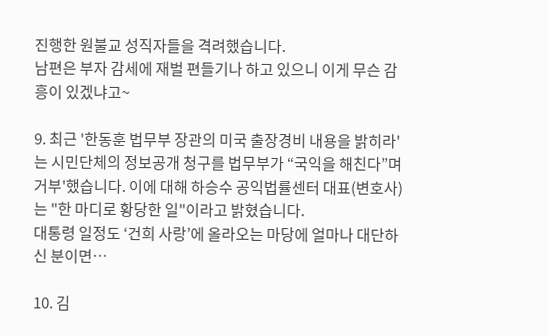진행한 원불교 성직자들을 격려했습니다.
남편은 부자 감세에 재벌 편들기나 하고 있으니 이게 무슨 감흥이 있겠냐고~

9. 최근 '한동훈 법무부 장관의 미국 출장경비 내용을 밝히라'는 시민단체의 정보공개 청구를 법무부가 “국익을 해친다”며 거부'했습니다. 이에 대해 하승수 공익법률센터 대표(변호사)는 "한 마디로 황당한 일"이라고 밝혔습니다.
대통령 일정도 ‘건희 사랑’에 올라오는 마당에 얼마나 대단하신 분이면…

10. 김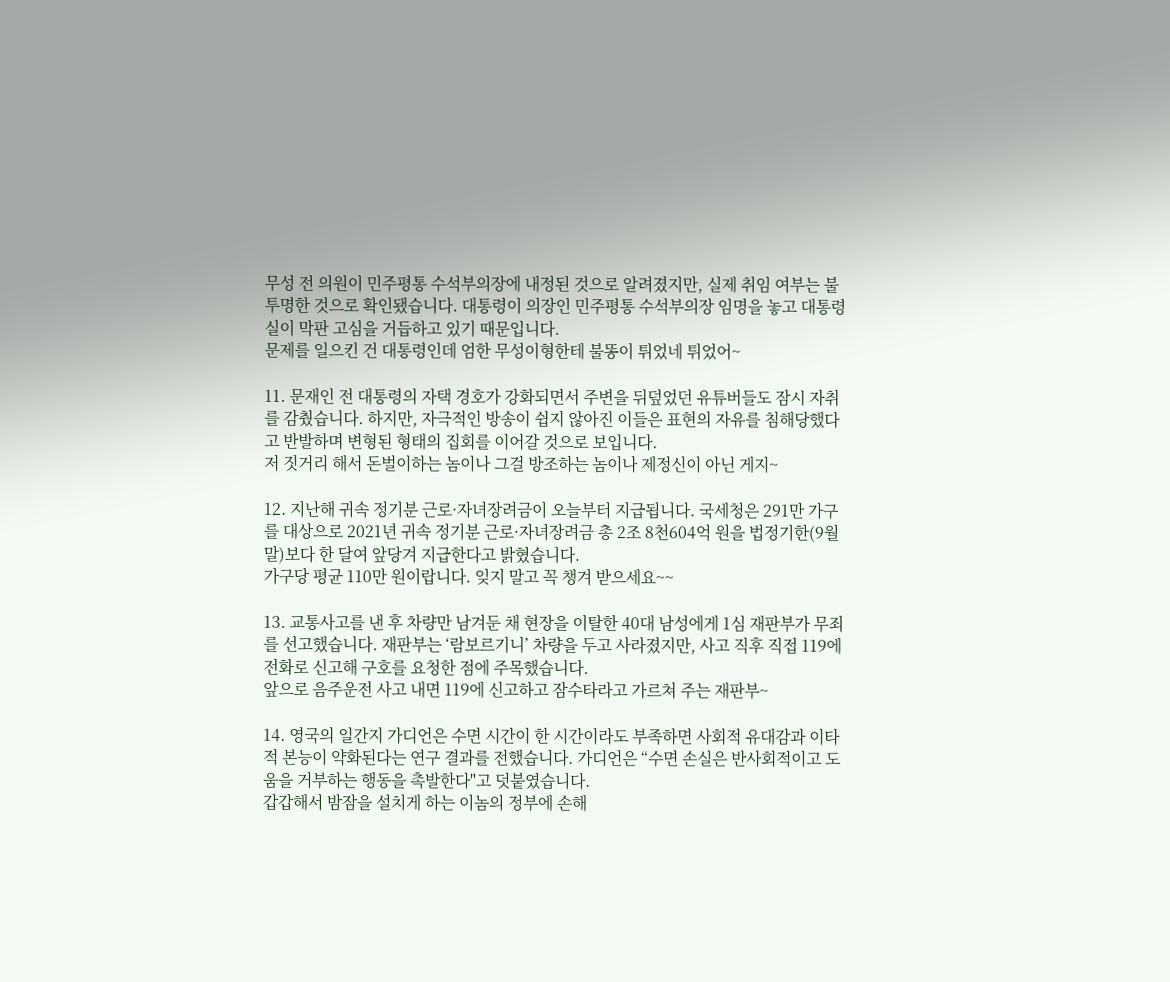무성 전 의원이 민주평통 수석부의장에 내정된 것으로 알려졌지만, 실제 취임 여부는 불투명한 것으로 확인됐습니다. 대통령이 의장인 민주평통 수석부의장 임명을 놓고 대통령실이 막판 고심을 거듭하고 있기 때문입니다.
문제를 일으킨 건 대통령인데 엄한 무성이형한테 불똥이 튀었네 튀었어~

11. 문재인 전 대통령의 자택 경호가 강화되면서 주변을 뒤덮었던 유튜버들도 잠시 자취를 감췄습니다. 하지만, 자극적인 방송이 쉽지 않아진 이들은 표현의 자유를 침해당했다고 반발하며 변형된 형태의 집회를 이어갈 것으로 보입니다.
저 짓거리 해서 돈벌이하는 놈이나 그걸 방조하는 놈이나 제정신이 아닌 게지~

12. 지난해 귀속 정기분 근로·자녀장려금이 오늘부터 지급됩니다. 국세청은 291만 가구를 대상으로 2021년 귀속 정기분 근로·자녀장려금 총 2조 8천604억 원을 법정기한(9월 말)보다 한 달여 앞당겨 지급한다고 밝혔습니다.
가구당 평균 110만 원이랍니다. 잊지 말고 꼭 챙겨 받으세요~~

13. 교통사고를 낸 후 차량만 남겨둔 채 현장을 이탈한 40대 남성에게 1심 재판부가 무죄를 선고했습니다. 재판부는 ‘람보르기니’ 차량을 두고 사라졌지만, 사고 직후 직접 119에 전화로 신고해 구호를 요청한 점에 주목했습니다.
앞으로 음주운전 사고 내면 119에 신고하고 잠수타라고 가르쳐 주는 재판부~

14. 영국의 일간지 가디언은 수면 시간이 한 시간이라도 부족하면 사회적 유대감과 이타적 본능이 약화된다는 연구 결과를 전했습니다. 가디언은 “수면 손실은 반사회적이고 도움을 거부하는 행동을 촉발한다"고 덧붙였습니다.
갑갑해서 밤잠을 설치게 하는 이놈의 정부에 손해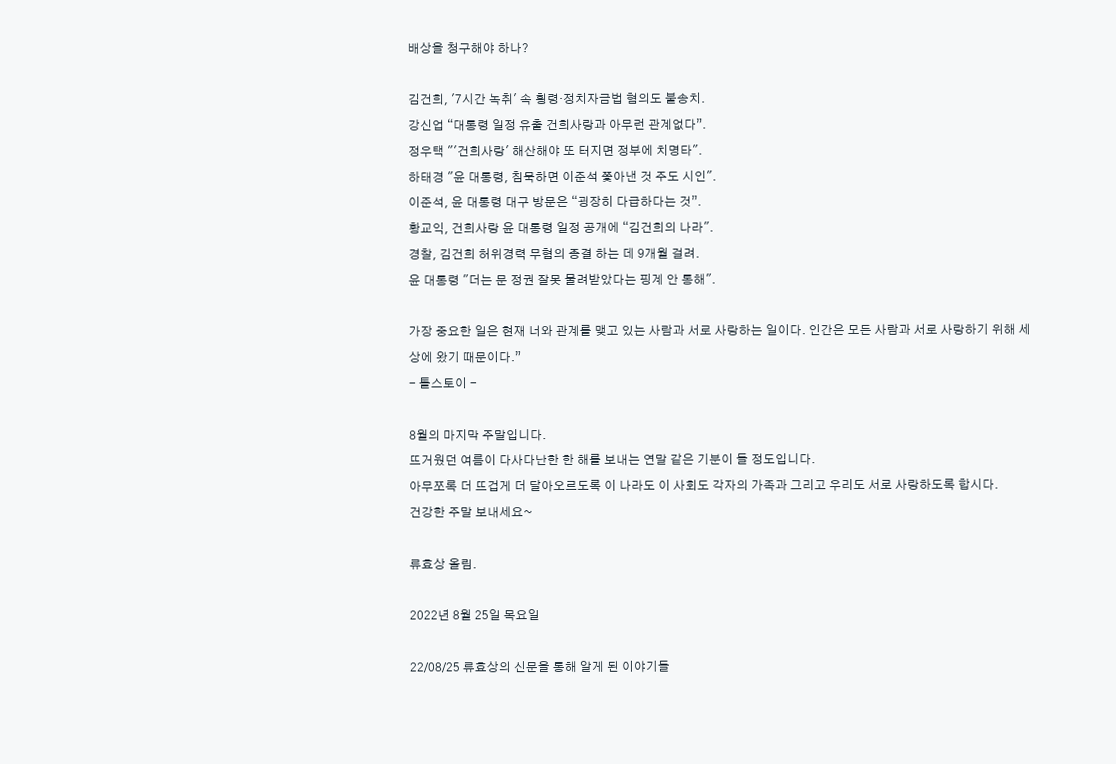배상을 청구해야 하나?

김건희, '7시간 녹취' 속 횡령·정치자금법 혐의도 불송치.
강신업 “대통령 일정 유출 건희사랑과 아무런 관계없다”.
정우택 "'건희사랑' 해산해야 또 터지면 정부에 치명타".
하태경 "윤 대통령, 침묵하면 이준석 쫓아낸 것 주도 시인".
이준석, 윤 대통령 대구 방문은 “굉장히 다급하다는 것”.
황교익, 건희사랑 윤 대통령 일정 공개에 “김건희의 나라".
경찰, 김건희 허위경력 무혐의 종결 하는 데 9개월 걸려.
윤 대통령 "더는 문 정권 잘못 물려받았다는 핑계 안 통해".

가장 중요한 일은 현재 너와 관계를 맺고 있는 사람과 서로 사랑하는 일이다. 인간은 모든 사람과 서로 사랑하기 위해 세상에 왔기 때문이다.”
- 톨스토이 -

8월의 마지막 주말입니다.
뜨거웠던 여름이 다사다난한 한 해를 보내는 연말 같은 기분이 들 정도입니다.
아무쪼록 더 뜨겁게 더 달아오르도록 이 나라도 이 사회도 각자의 가족과 그리고 우리도 서로 사랑하도록 합시다.
건강한 주말 보내세요~

류효상 올림.

2022년 8월 25일 목요일

22/08/25 류효상의 신문을 통해 알게 된 이야기들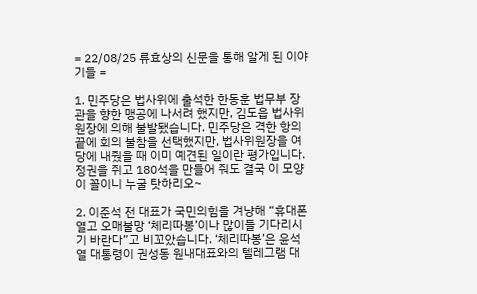= 22/08/25 류효상의 신문을 통해 알게 된 이야기들 =

1. 민주당은 법사위에 출석한 한동훈 법무부 장관을 향한 맹공에 나서려 했지만, 김도읍 법사위원장에 의해 불발됐습니다. 민주당은 격한 항의 끝에 회의 불참을 선택했지만, 법사위원장을 여당에 내줬을 때 이미 예견된 일이란 평가입니다.
정권을 쥐고 180석을 만들어 줘도 결국 이 모양 이 꼴이니 누굴 탓하리오~

2. 이준석 전 대표가 국민의힘을 겨냥해 “휴대폰 열고 오매불망 ‘체리따봉’이나 많이들 기다리시기 바란다”고 비꼬았습니다. ‘체리따봉’은 윤석열 대통령이 권성동 원내대표와의 텔레그램 대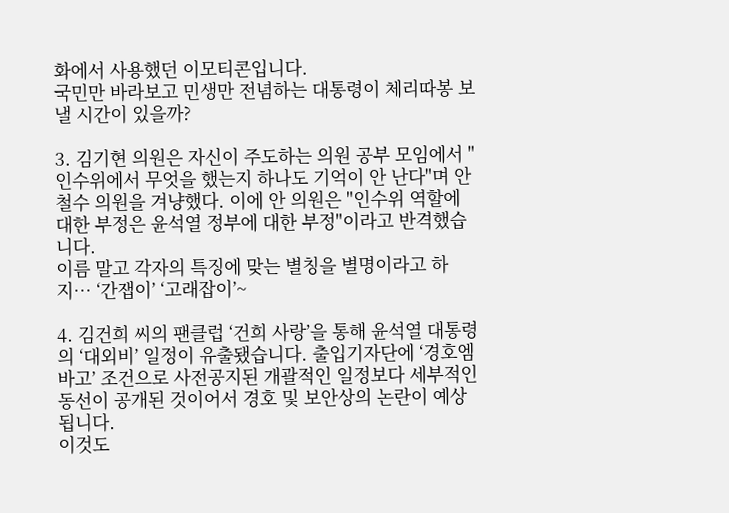화에서 사용했던 이모티콘입니다.
국민만 바라보고 민생만 전념하는 대통령이 체리따봉 보낼 시간이 있을까?

3. 김기현 의원은 자신이 주도하는 의원 공부 모임에서 "인수위에서 무엇을 했는지 하나도 기억이 안 난다"며 안철수 의원을 겨냥했다. 이에 안 의원은 "인수위 역할에 대한 부정은 윤석열 정부에 대한 부정"이라고 반격했습니다.
이름 말고 각자의 특징에 맞는 별칭을 별명이라고 하지… ‘간잽이’ ‘고래잡이’~

4. 김건희 씨의 팬클럽 ‘건희 사랑’을 통해 윤석열 대통령의 ‘대외비’ 일정이 유출됐습니다. 출입기자단에 ‘경호엠바고’ 조건으로 사전공지된 개괄적인 일정보다 세부적인 동선이 공개된 것이어서 경호 및 보안상의 논란이 예상됩니다.
이것도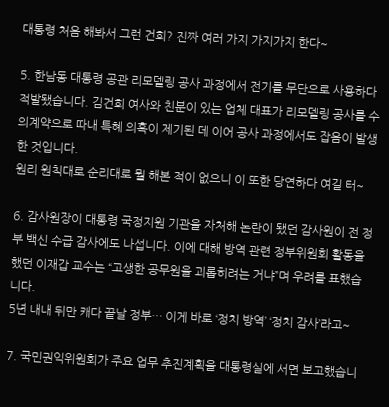대통령 처음 해봐서 그런 건희? 진짜 여러 가지 가지가지 한다~

5. 한남동 대통령 공관 리모델링 공사 과정에서 전기를 무단으로 사용하다 적발됐습니다. 김건희 여사와 친분이 있는 업체 대표가 리모델링 공사를 수의계약으로 따내 특혜 의혹이 제기된 데 이어 공사 과정에서도 잡음이 발생한 것입니다.
원리 원칙대로 순리대로 뭘 해본 적이 없으니 이 또한 당연하다 여길 터~

6. 감사원장이 대통령 국정지원 기관을 자처해 논란이 됐던 감사원이 전 정부 백신 수급 감사에도 나섭니다. 이에 대해 방역 관련 정부위원회 활동을 했던 이재갑 교수는 “고생한 공무원을 괴롭히려는 거냐”며 우려를 표했습니다.
5년 내내 뒤만 캐다 끝날 정부… 이게 바로 ‘정치 방역’ ‘정치 감사’라고~

7. 국민권익위원회가 주요 업무 추진계획을 대통령실에 서면 보고했습니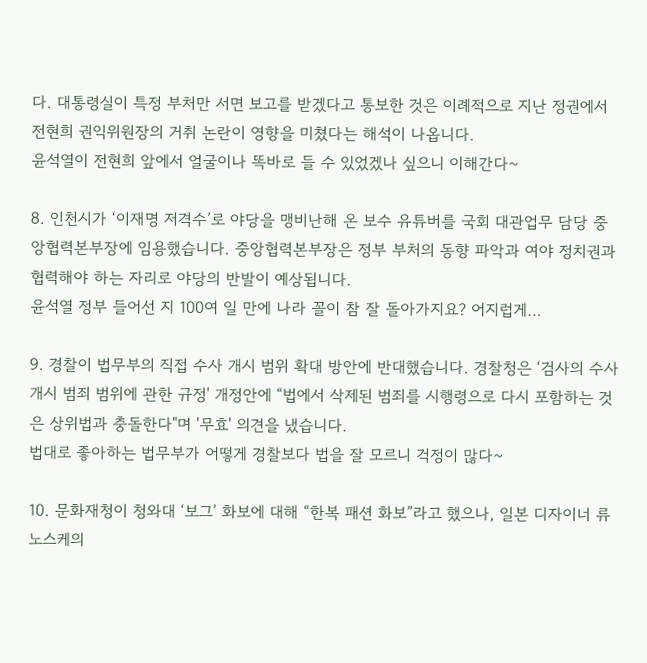다. 대통령실이 특정 부처만 서면 보고를 받겠다고 통보한 것은 이례적으로 지난 정권에서 전현희 권익위원장의 거취 논란이 영향을 미쳤다는 해석이 나옵니다.
윤석열이 전현희 앞에서 얼굴이나 똑바로 들 수 있었겠나 싶으니 이해간다~

8. 인천시가 ‘이재명 저격수’로 야당을 맹비난해 온 보수 유튜버를 국회 대관업무 담당 중앙협력본부장에 임용했습니다. 중앙협력본부장은 정부 부처의 동향 파악과 여야 정치권과 협력해야 하는 자리로 야당의 반발이 예상됩니다.
윤석열 정부 들어선 지 100여 일 만에 나라 꼴이 참 잘 돌아가지요? 어지럽게…

9. 경찰이 법무부의 직접 수사 개시 범위 확대 방안에 반대했습니다. 경찰청은 ‘검사의 수사 개시 범죄 범위에 관한 규정' 개정안에 “법에서 삭제된 범죄를 시행령으로 다시 포함하는 것은 상위법과 충돌한다"며 '무효' 의견을 냈습니다.
법대로 좋아하는 법무부가 어떻게 경찰보다 법을 잘 모르니 걱정이 많다~

10. 문화재청이 청와대 ‘보그’ 화보에 대해 “한복 패션 화보”라고 했으나, 일본 디자이너 류노스케의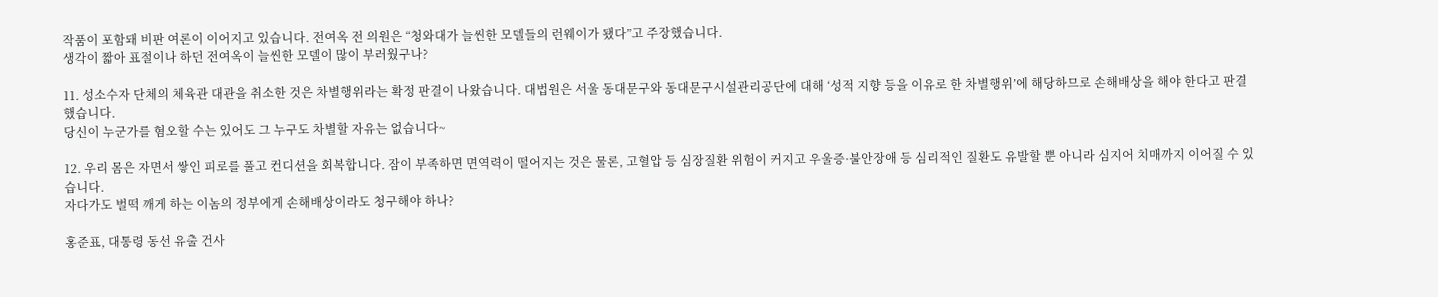작품이 포함돼 비판 여론이 이어지고 있습니다. 전여옥 전 의원은 “청와대가 늘씬한 모델들의 런웨이가 됐다”고 주장했습니다.
생각이 짧아 표절이나 하던 전여옥이 늘씬한 모델이 많이 부러웠구나?

11. 성소수자 단체의 체육관 대관을 취소한 것은 차별행위라는 확정 판결이 나왔습니다. 대법원은 서울 동대문구와 동대문구시설관리공단에 대해 ‘성적 지향 등을 이유로 한 차별행위’에 해당하므로 손해배상을 해야 한다고 판결했습니다.
당신이 누군가를 혐오할 수는 있어도 그 누구도 차별할 자유는 없습니다~

12. 우리 몸은 자면서 쌓인 피로를 풀고 컨디션을 회복합니다. 잠이 부족하면 면역력이 떨어지는 것은 물론, 고혈압 등 심장질환 위험이 커지고 우울증·불안장애 등 심리적인 질환도 유발할 뿐 아니라 심지어 치매까지 이어질 수 있습니다.
자다가도 벌떡 깨게 하는 이놈의 정부에게 손해배상이라도 청구해야 하나?

홍준표, 대통령 동선 유출 건사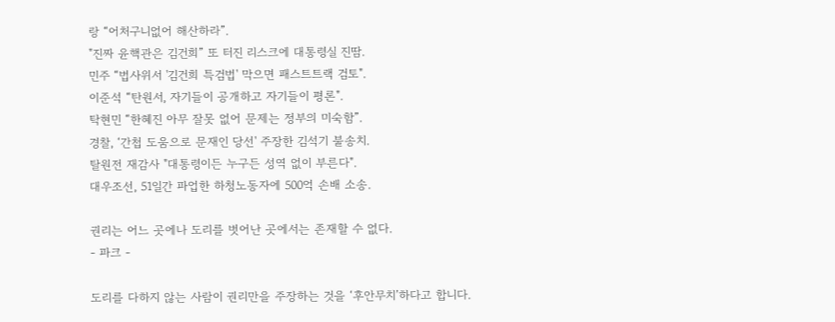랑 “어처구니없어 해산하라”.
"진짜 윤핵관은 김건희” 또 터진 리스크에 대통령실 진땀.
민주 “법사위서 '김건희 특검법' 막으면 패스트트랙 검토".
이준석 “탄원서, 자기들이 공개하고 자기들이 평론".
탁현민 “한혜진 아무 잘못 없어 문제는 정부의 미숙함”.
경찰, ‘간첩 도움으로 문재인 당선' 주장한 김석기 불송치.
탈원전 재감사 "대통령이든 누구든 성역 없이 부른다".
대우조선, 51일간 파업한 하청노동자에 500억 손배 소송.

권리는 어느 곳에나 도리를 벗어난 곳에서는 존재할 수 없다.
- 파크 -

도리를 다하지 않는 사람이 권리만을 주장하는 것을 ‘후안무치’하다고 합니다.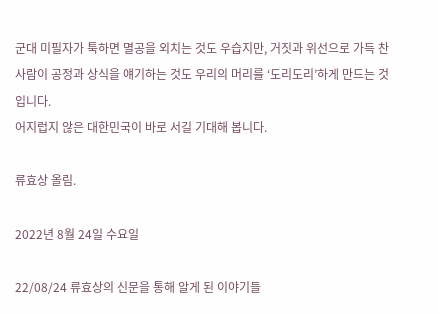군대 미필자가 툭하면 멸공을 외치는 것도 우습지만, 거짓과 위선으로 가득 찬 사람이 공정과 상식을 얘기하는 것도 우리의 머리를 ‘도리도리’하게 만드는 것입니다.
어지럽지 않은 대한민국이 바로 서길 기대해 봅니다.

류효상 올림.

2022년 8월 24일 수요일

22/08/24 류효상의 신문을 통해 알게 된 이야기들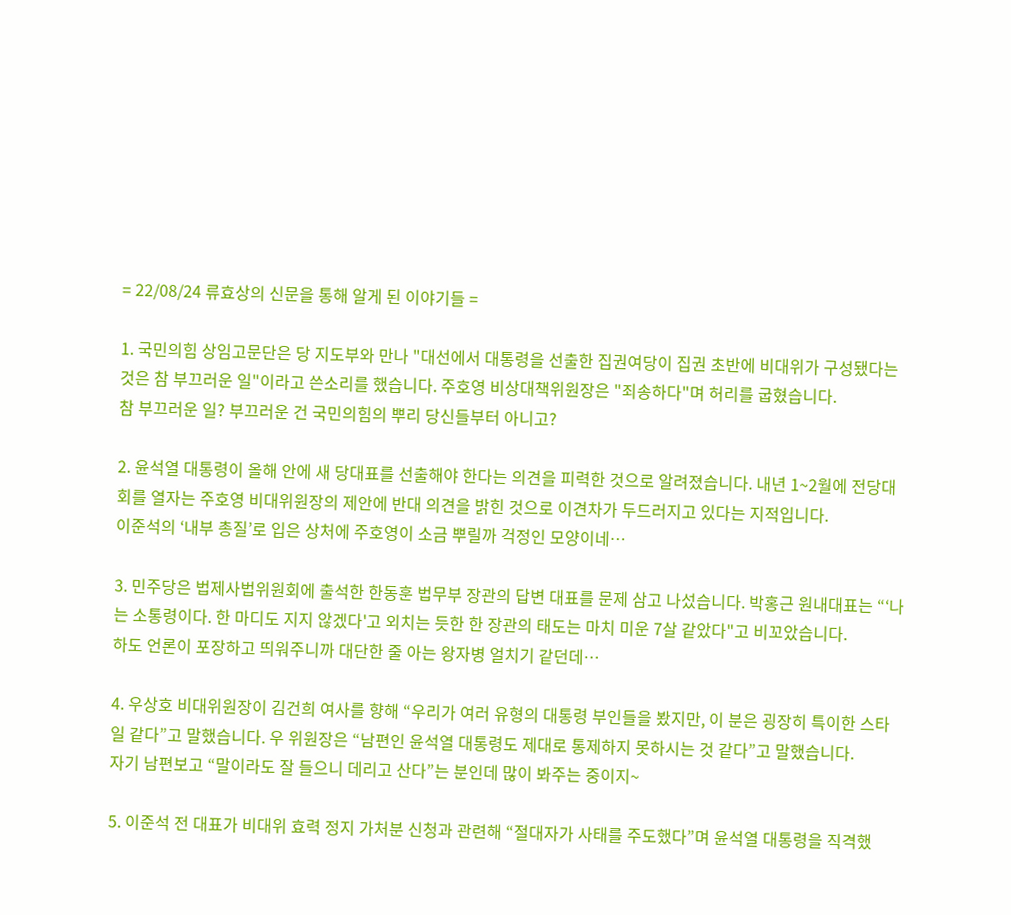= 22/08/24 류효상의 신문을 통해 알게 된 이야기들 =

1. 국민의힘 상임고문단은 당 지도부와 만나 "대선에서 대통령을 선출한 집권여당이 집권 초반에 비대위가 구성됐다는 것은 참 부끄러운 일"이라고 쓴소리를 했습니다. 주호영 비상대책위원장은 "죄송하다"며 허리를 굽혔습니다.
참 부끄러운 일? 부끄러운 건 국민의힘의 뿌리 당신들부터 아니고?

2. 윤석열 대통령이 올해 안에 새 당대표를 선출해야 한다는 의견을 피력한 것으로 알려졌습니다. 내년 1~2월에 전당대회를 열자는 주호영 비대위원장의 제안에 반대 의견을 밝힌 것으로 이견차가 두드러지고 있다는 지적입니다.
이준석의 ‘내부 총질’로 입은 상처에 주호영이 소금 뿌릴까 걱정인 모양이네…

3. 민주당은 법제사법위원회에 출석한 한동훈 법무부 장관의 답변 대표를 문제 삼고 나섰습니다. 박홍근 원내대표는 “‘나는 소통령이다. 한 마디도 지지 않겠다'고 외치는 듯한 한 장관의 태도는 마치 미운 7살 같았다"고 비꼬았습니다.
하도 언론이 포장하고 띄워주니까 대단한 줄 아는 왕자병 얼치기 같던데…

4. 우상호 비대위원장이 김건희 여사를 향해 “우리가 여러 유형의 대통령 부인들을 봤지만, 이 분은 굉장히 특이한 스타일 같다”고 말했습니다. 우 위원장은 “남편인 윤석열 대통령도 제대로 통제하지 못하시는 것 같다”고 말했습니다.
자기 남편보고 “말이라도 잘 들으니 데리고 산다”는 분인데 많이 봐주는 중이지~

5. 이준석 전 대표가 비대위 효력 정지 가처분 신청과 관련해 “절대자가 사태를 주도했다”며 윤석열 대통령을 직격했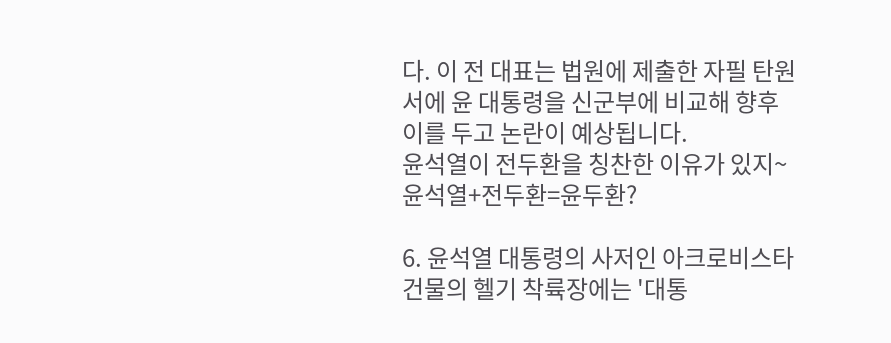다. 이 전 대표는 법원에 제출한 자필 탄원서에 윤 대통령을 신군부에 비교해 향후 이를 두고 논란이 예상됩니다.
윤석열이 전두환을 칭찬한 이유가 있지~ 윤석열+전두환=윤두환?

6. 윤석열 대통령의 사저인 아크로비스타 건물의 헬기 착륙장에는 '대통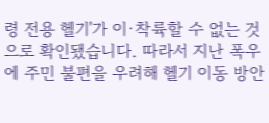령 전용 헬기'가 이·착륙할 수 없는 것으로 확인됐습니다. 따라서 지난 폭우에 주민 불편을 우려해 헬기 이동 방안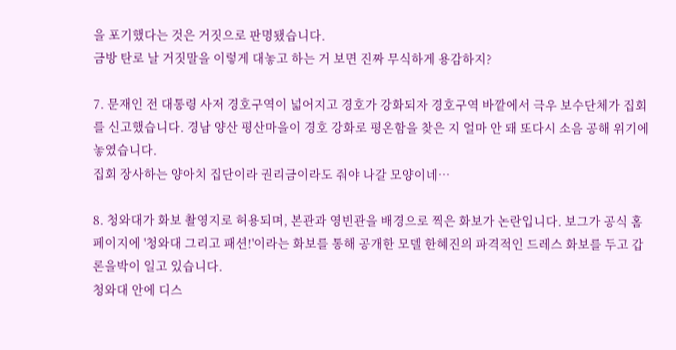을 포기했다는 것은 거짓으로 판명됐습니다.
금방 탄로 날 거짓말을 이렇게 대놓고 하는 거 보면 진짜 무식하게 용감하지?

7. 문재인 전 대통령 사저 경호구역이 넓어지고 경호가 강화되자 경호구역 바깥에서 극우 보수단체가 집회를 신고했습니다. 경남 양산 평산마을이 경호 강화로 평온함을 찾은 지 얼마 안 돼 또다시 소음 공해 위기에 놓였습니다.
집회 장사하는 양아치 집단이라 권리금이라도 줘야 나갈 모양이네…

8. 청와대가 화보 촬영지로 허용되며, 본관과 영빈관을 배경으로 찍은 화보가 논란입니다. 보그가 공식 홈페이지에 '청와대 그리고 패션!'이라는 화보를 통해 공개한 모델 한혜진의 파격적인 드레스 화보를 두고 갑론을박이 일고 있습니다.
청와대 안에 디스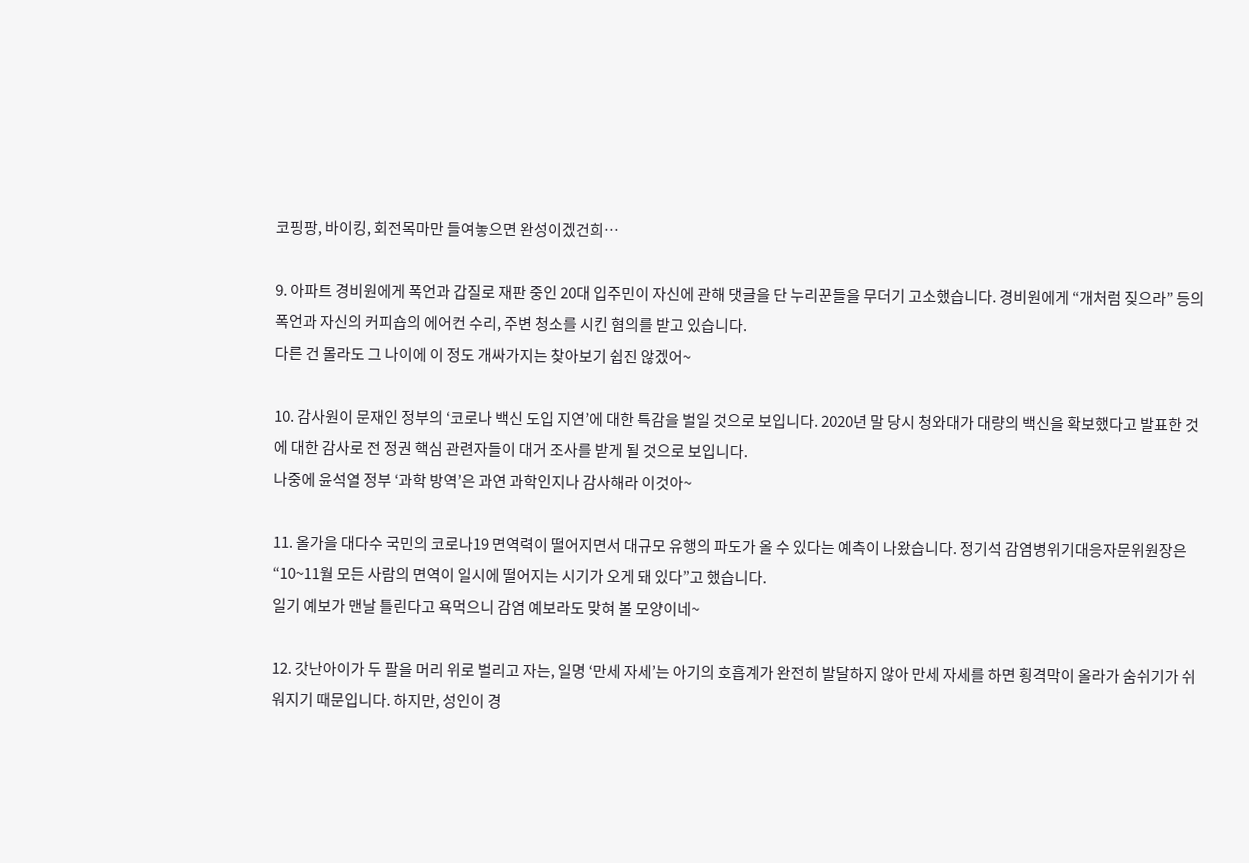코핑팡, 바이킹, 회전목마만 들여놓으면 완성이겠건희…

9. 아파트 경비원에게 폭언과 갑질로 재판 중인 20대 입주민이 자신에 관해 댓글을 단 누리꾼들을 무더기 고소했습니다. 경비원에게 “개처럼 짖으라” 등의 폭언과 자신의 커피숍의 에어컨 수리, 주변 청소를 시킨 혐의를 받고 있습니다.
다른 건 몰라도 그 나이에 이 정도 개싸가지는 찾아보기 쉽진 않겠어~

10. 감사원이 문재인 정부의 ‘코로나 백신 도입 지연’에 대한 특감을 벌일 것으로 보입니다. 2020년 말 당시 청와대가 대량의 백신을 확보했다고 발표한 것에 대한 감사로 전 정권 핵심 관련자들이 대거 조사를 받게 될 것으로 보입니다.
나중에 윤석열 정부 ‘과학 방역’은 과연 과학인지나 감사해라 이것아~

11. 올가을 대다수 국민의 코로나19 면역력이 떨어지면서 대규모 유행의 파도가 올 수 있다는 예측이 나왔습니다. 정기석 감염병위기대응자문위원장은 “10~11월 모든 사람의 면역이 일시에 떨어지는 시기가 오게 돼 있다”고 했습니다.
일기 예보가 맨날 틀린다고 욕먹으니 감염 예보라도 맞혀 볼 모양이네~

12. 갓난아이가 두 팔을 머리 위로 벌리고 자는, 일명 ‘만세 자세’는 아기의 호흡계가 완전히 발달하지 않아 만세 자세를 하면 횡격막이 올라가 숨쉬기가 쉬워지기 때문입니다. 하지만, 성인이 경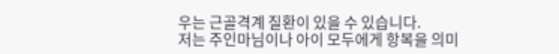우는 근골격계 질환이 있을 수 있습니다.
저는 주인마님이나 아이 모두에게 항복을 의미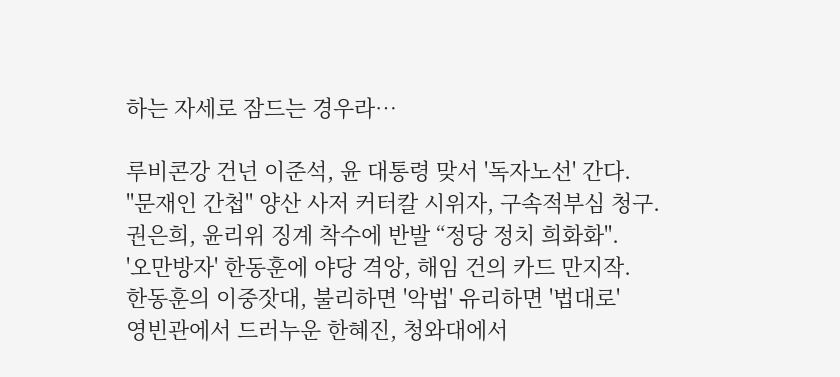하는 자세로 잠드는 경우라…

루비콘강 건넌 이준석, 윤 대통령 맞서 '독자노선' 간다.
"문재인 간첩" 양산 사저 커터칼 시위자, 구속적부심 청구.
권은희, 윤리위 징계 착수에 반발 “정당 정치 희화화".
'오만방자' 한동훈에 야당 격앙, 해임 건의 카드 만지작.
한동훈의 이중잣대, 불리하면 '악법' 유리하면 '법대로'
영빈관에서 드러누운 한혜진, 청와대에서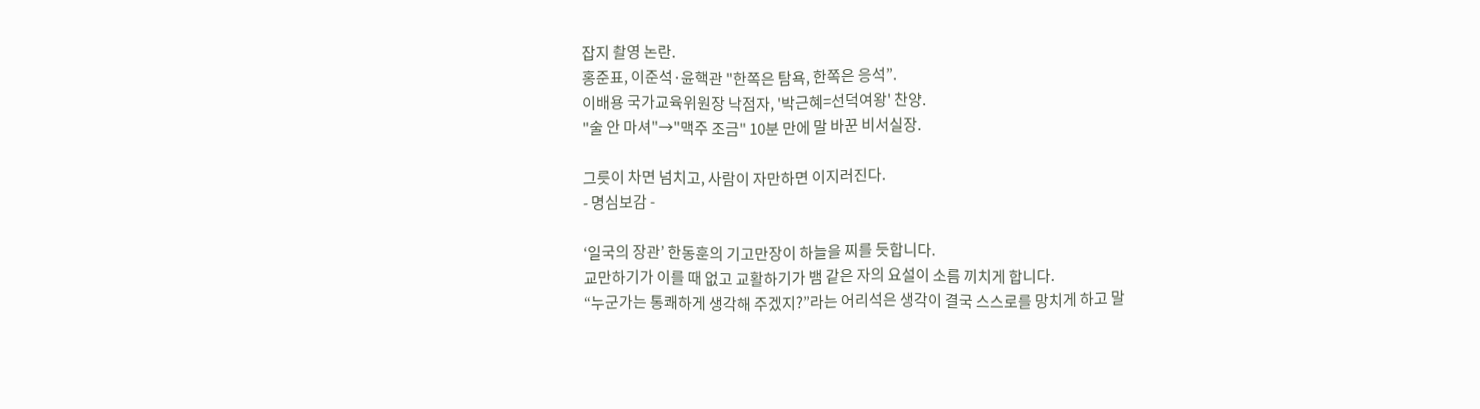잡지 촬영 논란.
홍준표, 이준석·윤핵관 "한쪽은 탐욕, 한쪽은 응석”.
이배용 국가교육위원장 낙점자, '박근혜=선덕여왕' 찬양.
"술 안 마셔"→"맥주 조금" 10분 만에 말 바꾼 비서실장.

그릇이 차면 넘치고, 사람이 자만하면 이지러진다.
- 명심보감 -

‘일국의 장관’ 한동훈의 기고만장이 하늘을 찌를 듯합니다.
교만하기가 이를 때 없고 교활하기가 뱀 같은 자의 요설이 소름 끼치게 합니다.
“누군가는 통쾌하게 생각해 주겠지?”라는 어리석은 생각이 결국 스스로를 망치게 하고 말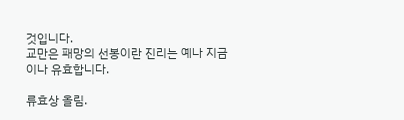것입니다.
교만은 패망의 선봉이란 진리는 예나 지금이나 유효합니다.

류효상 올림.